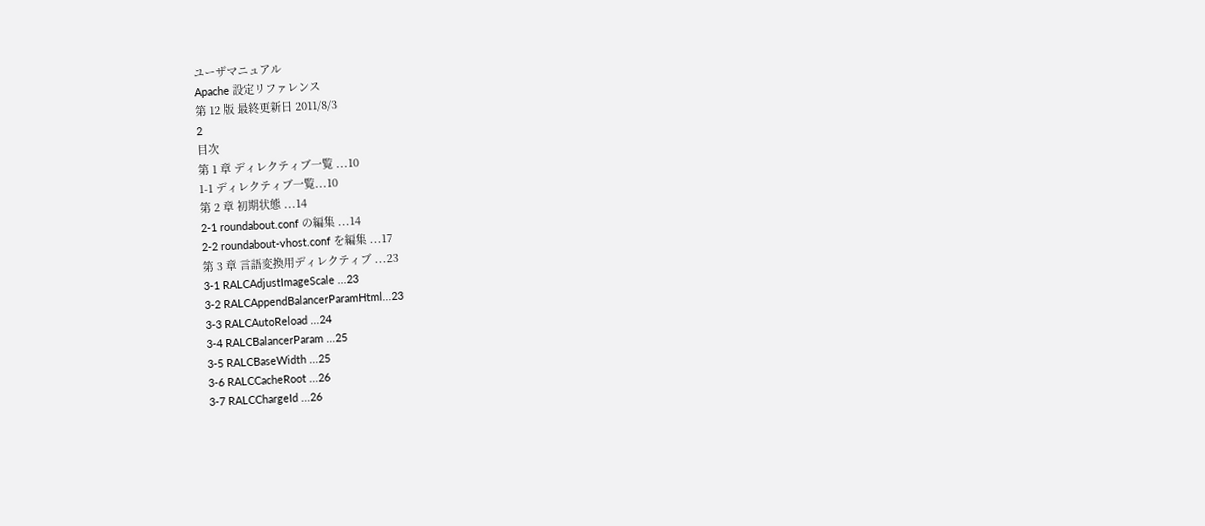ユーザマニュアル
Apache 設定リファレンス
第 12 版 最終更新日 2011/8/3
2
目次
第 1 章 ディレクティブ一覧 ...10
1-1 ディレクティブ一覧...10
第 2 章 初期状態 ...14
2-1 roundabout.conf の編集 ...14
2-2 roundabout-vhost.conf を編集 ...17
第 3 章 言語変換用ディレクティブ ...23
3-1 RALCAdjustImageScale ...23
3-2 RALCAppendBalancerParamHtml...23
3-3 RALCAutoReload ...24
3-4 RALCBalancerParam ...25
3-5 RALCBaseWidth ...25
3-6 RALCCacheRoot ...26
3-7 RALCChargeId ...26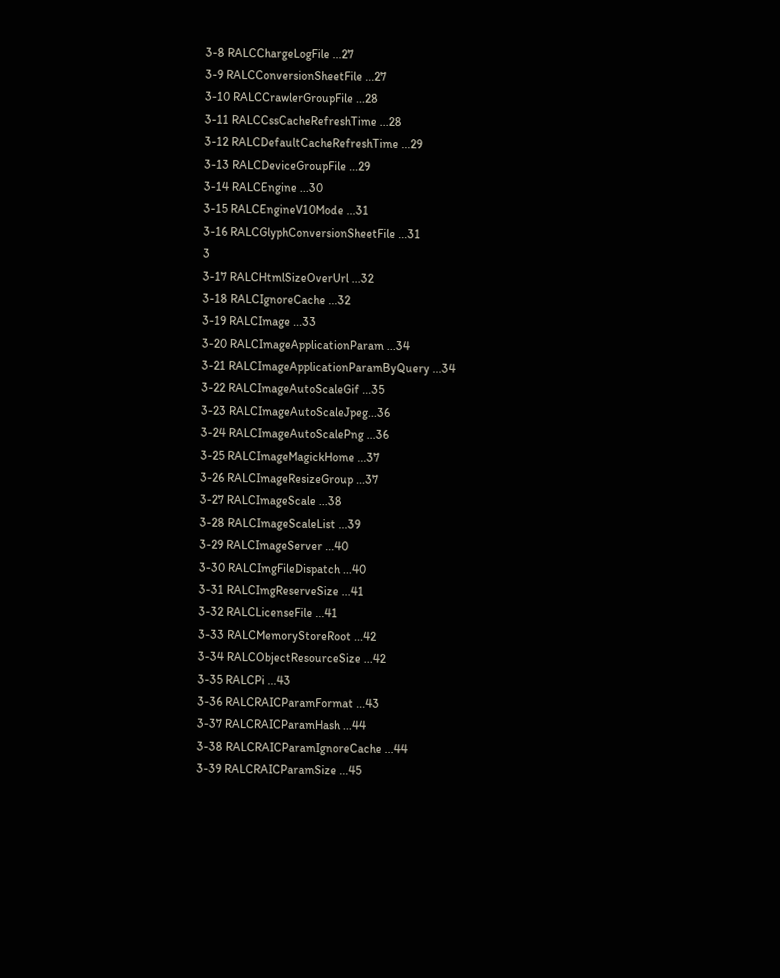3-8 RALCChargeLogFile ...27
3-9 RALCConversionSheetFile ...27
3-10 RALCCrawlerGroupFile ...28
3-11 RALCCssCacheRefreshTime ...28
3-12 RALCDefaultCacheRefreshTime ...29
3-13 RALCDeviceGroupFile ...29
3-14 RALCEngine ...30
3-15 RALCEngineV10Mode ...31
3-16 RALCGlyphConversionSheetFile ...31
3
3-17 RALCHtmlSizeOverUrl ...32
3-18 RALCIgnoreCache ...32
3-19 RALCImage ...33
3-20 RALCImageApplicationParam ...34
3-21 RALCImageApplicationParamByQuery ...34
3-22 RALCImageAutoScaleGif ...35
3-23 RALCImageAutoScaleJpeg...36
3-24 RALCImageAutoScalePng ...36
3-25 RALCImageMagickHome ...37
3-26 RALCImageResizeGroup ...37
3-27 RALCImageScale ...38
3-28 RALCImageScaleList ...39
3-29 RALCImageServer ...40
3-30 RALCImgFileDispatch ...40
3-31 RALCImgReserveSize ...41
3-32 RALCLicenseFile ...41
3-33 RALCMemoryStoreRoot ...42
3-34 RALCObjectResourceSize ...42
3-35 RALCPi ...43
3-36 RALCRAICParamFormat ...43
3-37 RALCRAICParamHash ...44
3-38 RALCRAICParamIgnoreCache ...44
3-39 RALCRAICParamSize ...45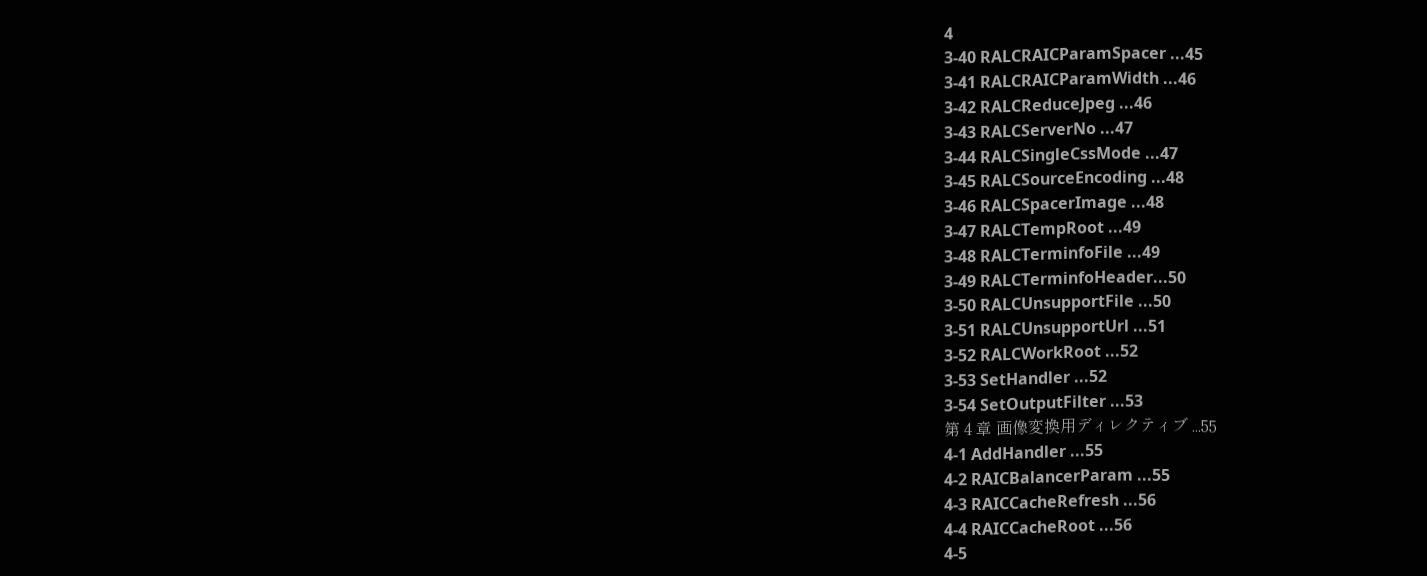4
3-40 RALCRAICParamSpacer ...45
3-41 RALCRAICParamWidth ...46
3-42 RALCReduceJpeg ...46
3-43 RALCServerNo ...47
3-44 RALCSingleCssMode ...47
3-45 RALCSourceEncoding ...48
3-46 RALCSpacerImage ...48
3-47 RALCTempRoot ...49
3-48 RALCTerminfoFile ...49
3-49 RALCTerminfoHeader...50
3-50 RALCUnsupportFile ...50
3-51 RALCUnsupportUrl ...51
3-52 RALCWorkRoot ...52
3-53 SetHandler ...52
3-54 SetOutputFilter ...53
第 4 章 画像変換用ディレクティブ ...55
4-1 AddHandler ...55
4-2 RAICBalancerParam ...55
4-3 RAICCacheRefresh ...56
4-4 RAICCacheRoot ...56
4-5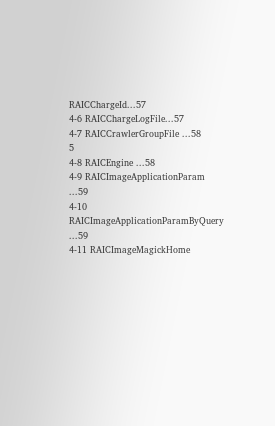RAICChargeId...57
4-6 RAICChargeLogFile...57
4-7 RAICCrawlerGroupFile ...58
5
4-8 RAICEngine ...58
4-9 RAICImageApplicationParam ...59
4-10 RAICImageApplicationParamByQuery ...59
4-11 RAICImageMagickHome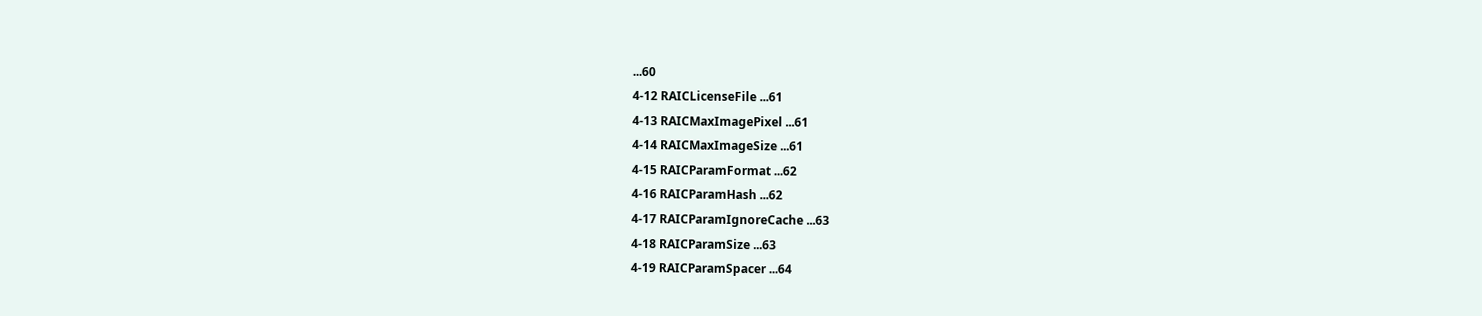...60
4-12 RAICLicenseFile ...61
4-13 RAICMaxImagePixel ...61
4-14 RAICMaxImageSize ...61
4-15 RAICParamFormat ...62
4-16 RAICParamHash ...62
4-17 RAICParamIgnoreCache ...63
4-18 RAICParamSize ...63
4-19 RAICParamSpacer ...64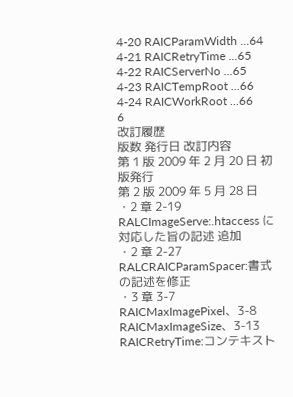4-20 RAICParamWidth ...64
4-21 RAICRetryTime ...65
4-22 RAICServerNo ...65
4-23 RAICTempRoot ...66
4-24 RAICWorkRoot ...66
6
改訂履歴
版数 発行日 改訂内容
第 1 版 2009 年 2 月 20 日 初版発行
第 2 版 2009 年 5 月 28 日 ・2 章 2-19 RALCImageServe:.htaccess に対応した旨の記述 追加
・2 章 2-27 RALCRAICParamSpacer:書式の記述を修正
・3 章 3-7 RAICMaxImagePixel、3-8 RAICMaxImageSize、3-13 RAICRetryTime:コンテキスト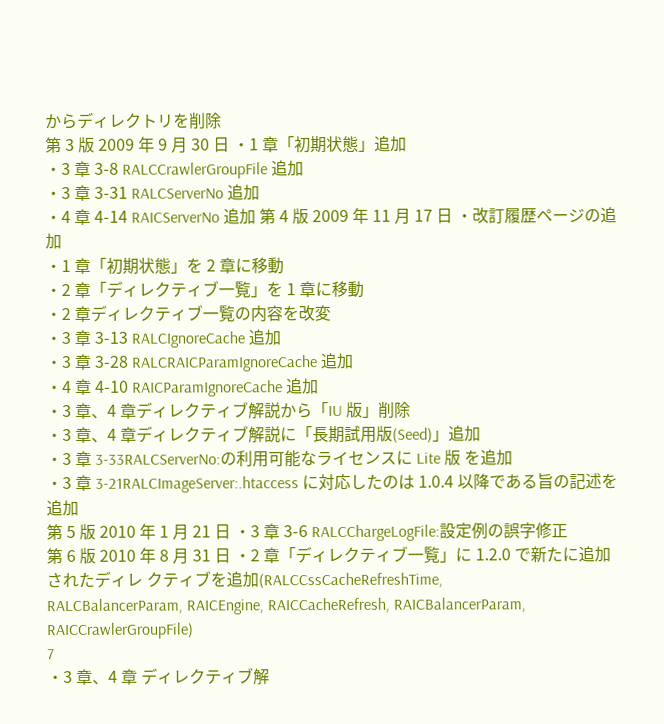からディレクトリを削除
第 3 版 2009 年 9 月 30 日 ・1 章「初期状態」追加
・3 章 3-8 RALCCrawlerGroupFile 追加
・3 章 3-31 RALCServerNo 追加
・4 章 4-14 RAICServerNo 追加 第 4 版 2009 年 11 月 17 日 ・改訂履歴ページの追加
・1 章「初期状態」を 2 章に移動
・2 章「ディレクティブ一覧」を 1 章に移動
・2 章ディレクティブ一覧の内容を改変
・3 章 3-13 RALCIgnoreCache 追加
・3 章 3-28 RALCRAICParamIgnoreCache 追加
・4 章 4-10 RAICParamIgnoreCache 追加
・3 章、4 章ディレクティブ解説から「IU 版」削除
・3 章、4 章ディレクティブ解説に「長期試用版(Seed)」追加
・3 章 3-33RALCServerNo:の利用可能なライセンスに Lite 版 を追加
・3 章 3-21RALCImageServer:.htaccess に対応したのは 1.0.4 以降である旨の記述を追加
第 5 版 2010 年 1 月 21 日 ・3 章 3-6 RALCChargeLogFile:設定例の誤字修正
第 6 版 2010 年 8 月 31 日 ・2 章「ディレクティブ一覧」に 1.2.0 で新たに追加されたディレ クティブを追加(RALCCssCacheRefreshTime,
RALCBalancerParam, RAICEngine, RAICCacheRefresh, RAICBalancerParam, RAICCrawlerGroupFile)
7
・3 章、4 章 ディレクティブ解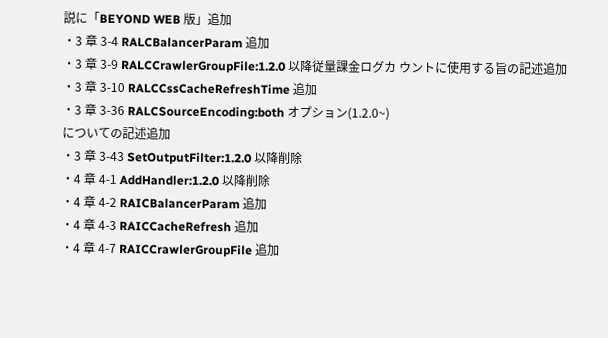説に「BEYOND WEB 版」追加
・3 章 3-4 RALCBalancerParam 追加
・3 章 3-9 RALCCrawlerGroupFile:1.2.0 以降従量課金ログカ ウントに使用する旨の記述追加
・3 章 3-10 RALCCssCacheRefreshTime 追加
・3 章 3-36 RALCSourceEncoding:both オプション(1.2.0~)
についての記述追加
・3 章 3-43 SetOutputFilter:1.2.0 以降削除
・4 章 4-1 AddHandler:1.2.0 以降削除
・4 章 4-2 RAICBalancerParam 追加
・4 章 4-3 RAICCacheRefresh 追加
・4 章 4-7 RAICCrawlerGroupFile 追加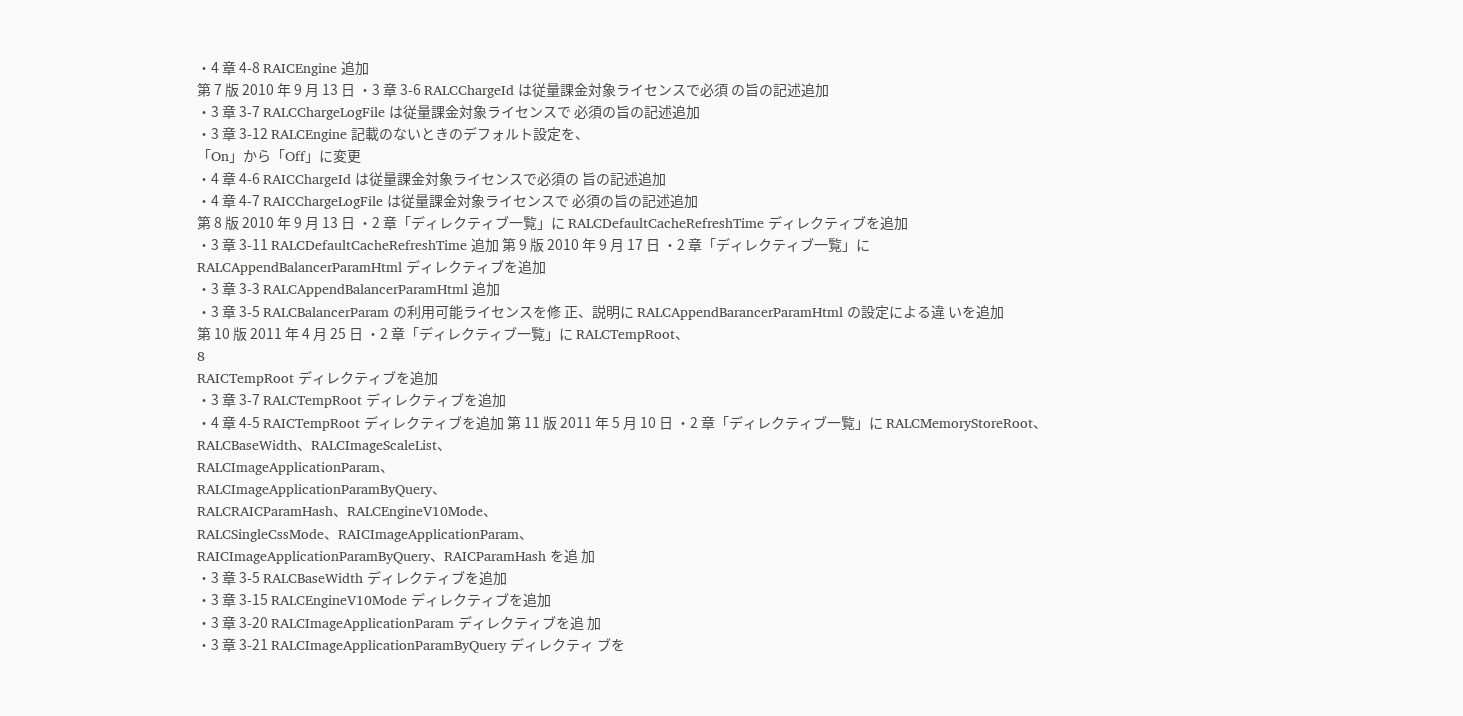・4 章 4-8 RAICEngine 追加
第 7 版 2010 年 9 月 13 日 ・3 章 3-6 RALCChargeId は従量課金対象ライセンスで必須 の旨の記述追加
・3 章 3-7 RALCChargeLogFile は従量課金対象ライセンスで 必須の旨の記述追加
・3 章 3-12 RALCEngine 記載のないときのデフォルト設定を、
「On」から「Off」に変更
・4 章 4-6 RAICChargeId は従量課金対象ライセンスで必須の 旨の記述追加
・4 章 4-7 RAICChargeLogFile は従量課金対象ライセンスで 必須の旨の記述追加
第 8 版 2010 年 9 月 13 日 ・2 章「ディレクティブ一覧」に RALCDefaultCacheRefreshTime ディレクティブを追加
・3 章 3-11 RALCDefaultCacheRefreshTime 追加 第 9 版 2010 年 9 月 17 日 ・2 章「ディレクティブ一覧」に
RALCAppendBalancerParamHtml ディレクティブを追加
・3 章 3-3 RALCAppendBalancerParamHtml 追加
・3 章 3-5 RALCBalancerParam の利用可能ライセンスを修 正、説明に RALCAppendBarancerParamHtml の設定による違 いを追加
第 10 版 2011 年 4 月 25 日 ・2 章「ディレクティブ一覧」に RALCTempRoot、
8
RAICTempRoot ディレクティブを追加
・3 章 3-7 RALCTempRoot ディレクティブを追加
・4 章 4-5 RAICTempRoot ディレクティブを追加 第 11 版 2011 年 5 月 10 日 ・2 章「ディレクティブ一覧」に RALCMemoryStoreRoot、
RALCBaseWidth、RALCImageScaleList、
RALCImageApplicationParam、
RALCImageApplicationParamByQuery、
RALCRAICParamHash、RALCEngineV10Mode、
RALCSingleCssMode、RAICImageApplicationParam、
RAICImageApplicationParamByQuery、RAICParamHash を追 加
・3 章 3-5 RALCBaseWidth ディレクティブを追加
・3 章 3-15 RALCEngineV10Mode ディレクティブを追加
・3 章 3-20 RALCImageApplicationParam ディレクティブを追 加
・3 章 3-21 RALCImageApplicationParamByQuery ディレクティ ブを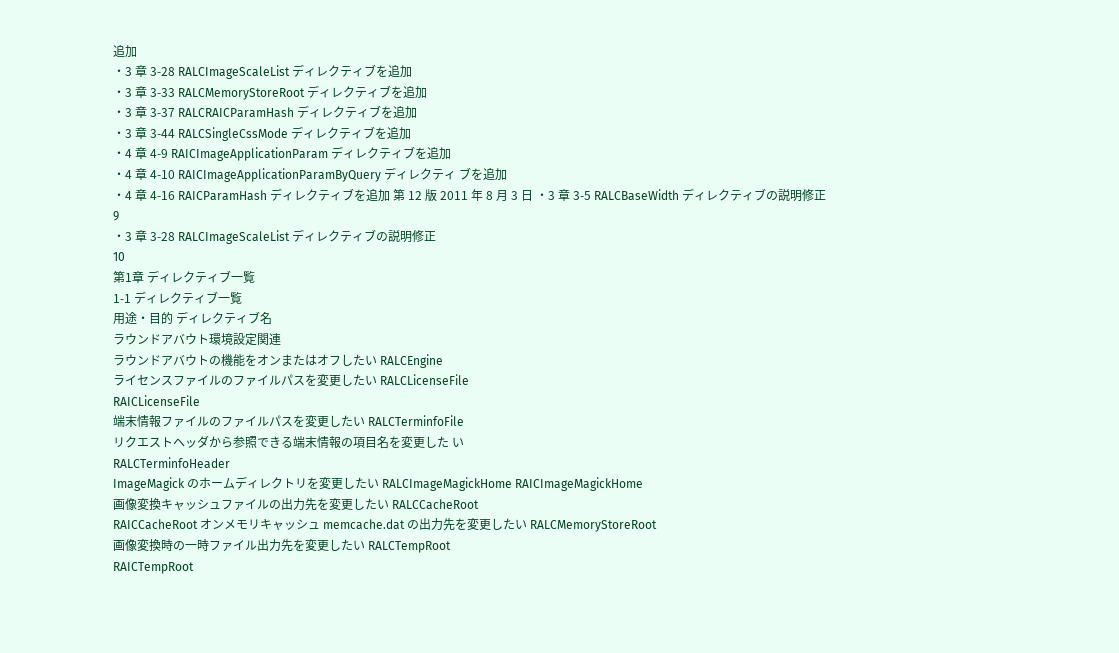追加
・3 章 3-28 RALCImageScaleList ディレクティブを追加
・3 章 3-33 RALCMemoryStoreRoot ディレクティブを追加
・3 章 3-37 RALCRAICParamHash ディレクティブを追加
・3 章 3-44 RALCSingleCssMode ディレクティブを追加
・4 章 4-9 RAICImageApplicationParam ディレクティブを追加
・4 章 4-10 RAICImageApplicationParamByQuery ディレクティ ブを追加
・4 章 4-16 RAICParamHash ディレクティブを追加 第 12 版 2011 年 8 月 3 日 ・3 章 3-5 RALCBaseWidth ディレクティブの説明修正
9
・3 章 3-28 RALCImageScaleList ディレクティブの説明修正
10
第1章 ディレクティブ一覧
1-1 ディレクティブ一覧
用途・目的 ディレクティブ名
ラウンドアバウト環境設定関連
ラウンドアバウトの機能をオンまたはオフしたい RALCEngine
ライセンスファイルのファイルパスを変更したい RALCLicenseFile
RAICLicenseFile
端末情報ファイルのファイルパスを変更したい RALCTerminfoFile
リクエストヘッダから参照できる端末情報の項目名を変更した い
RALCTerminfoHeader
ImageMagick のホームディレクトリを変更したい RALCImageMagickHome RAICImageMagickHome
画像変換キャッシュファイルの出力先を変更したい RALCCacheRoot
RAICCacheRoot オンメモリキャッシュ memcache.dat の出力先を変更したい RALCMemoryStoreRoot
画像変換時の一時ファイル出力先を変更したい RALCTempRoot
RAICTempRoot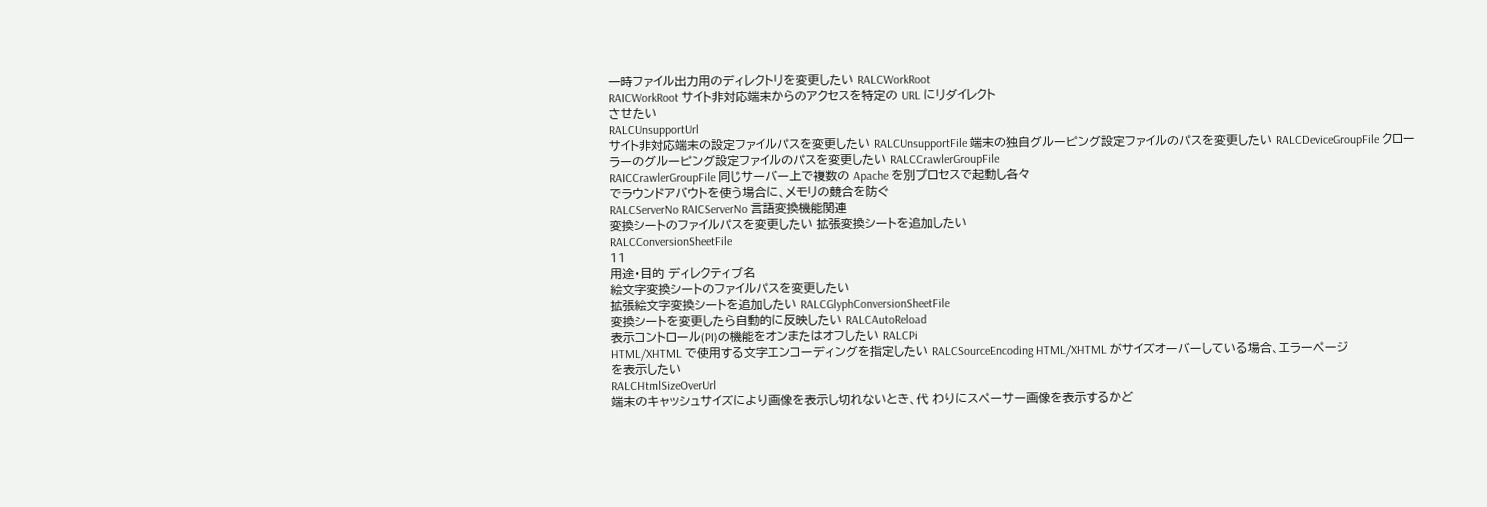一時ファイル出力用のディレクトリを変更したい RALCWorkRoot
RAICWorkRoot サイト非対応端末からのアクセスを特定の URL にリダイレクト
させたい
RALCUnsupportUrl
サイト非対応端末の設定ファイルパスを変更したい RALCUnsupportFile 端末の独自グルーピング設定ファイルのパスを変更したい RALCDeviceGroupFile クローラーのグルーピング設定ファイルのパスを変更したい RALCCrawlerGroupFile
RAICCrawlerGroupFile 同じサーバー上で複数の Apache を別プロセスで起動し各々
でラウンドアバウトを使う場合に、メモリの競合を防ぐ
RALCServerNo RAICServerNo 言語変換機能関連
変換シートのファイルパスを変更したい 拡張変換シートを追加したい
RALCConversionSheetFile
11
用途・目的 ディレクティブ名
絵文字変換シートのファイルパスを変更したい
拡張絵文字変換シートを追加したい RALCGlyphConversionSheetFile
変換シートを変更したら自動的に反映したい RALCAutoReload
表示コントロール(PI)の機能をオンまたはオフしたい RALCPi
HTML/XHTML で使用する文字エンコーディングを指定したい RALCSourceEncoding HTML/XHTML がサイズオーバーしている場合、エラーページ
を表示したい
RALCHtmlSizeOverUrl
端末のキャッシュサイズにより画像を表示し切れないとき、代 わりにスペーサー画像を表示するかど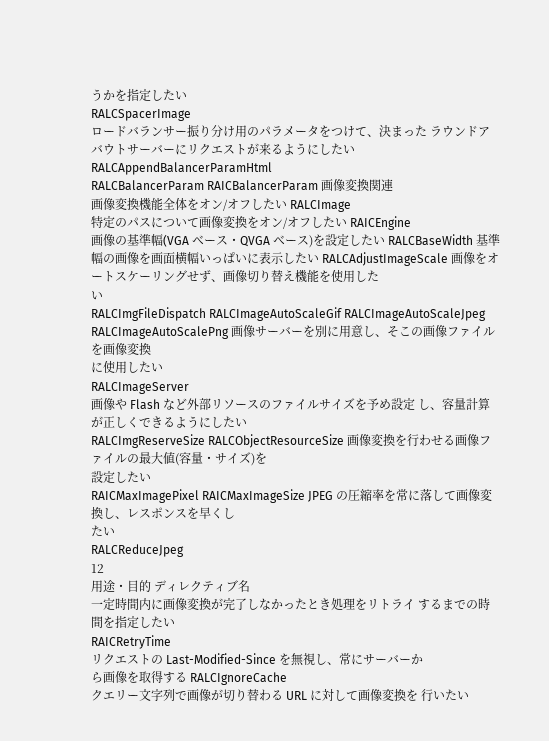うかを指定したい
RALCSpacerImage
ロードバランサー振り分け用のパラメータをつけて、決まった ラウンドアバウトサーバーにリクエストが来るようにしたい
RALCAppendBalancerParamHtml
RALCBalancerParam RAICBalancerParam 画像変換関連
画像変換機能全体をオン/オフしたい RALCImage
特定のパスについて画像変換をオン/オフしたい RAICEngine
画像の基準幅(VGA ベース・QVGA ベース)を設定したい RALCBaseWidth 基準幅の画像を画面横幅いっぱいに表示したい RALCAdjustImageScale 画像をオートスケーリングせず、画像切り替え機能を使用した
い
RALCImgFileDispatch RALCImageAutoScaleGif RALCImageAutoScaleJpeg RALCImageAutoScalePng 画像サーバーを別に用意し、そこの画像ファイルを画像変換
に使用したい
RALCImageServer
画像や Flash など外部リソースのファイルサイズを予め設定 し、容量計算が正しくできるようにしたい
RALCImgReserveSize RALCObjectResourceSize 画像変換を行わせる画像ファイルの最大値(容量・サイズ)を
設定したい
RAICMaxImagePixel RAICMaxImageSize JPEG の圧縮率を常に落して画像変換し、レスポンスを早くし
たい
RALCReduceJpeg
12
用途・目的 ディレクティブ名
一定時間内に画像変換が完了しなかったとき処理をリトライ するまでの時間を指定したい
RAICRetryTime
リクエストの Last-Modified-Since を無視し、常にサーバーか
ら画像を取得する RALCIgnoreCache
クエリー文字列で画像が切り替わる URL に対して画像変換を 行いたい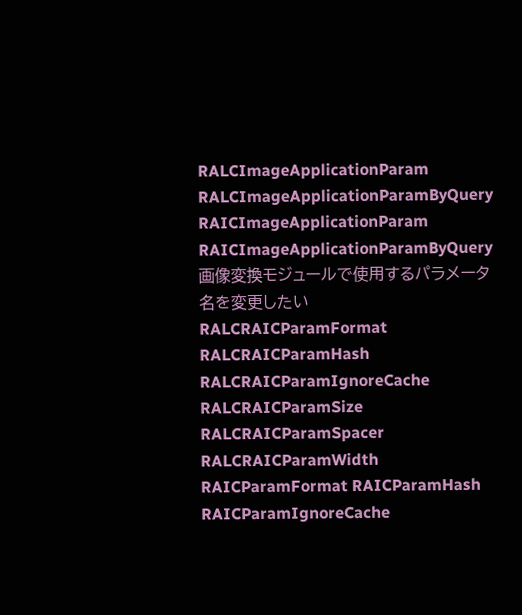RALCImageApplicationParam RALCImageApplicationParamByQuery RAICImageApplicationParam
RAICImageApplicationParamByQuery 画像変換モジュールで使用するパラメータ名を変更したい RALCRAICParamFormat
RALCRAICParamHash RALCRAICParamIgnoreCache RALCRAICParamSize RALCRAICParamSpacer RALCRAICParamWidth RAICParamFormat RAICParamHash RAICParamIgnoreCache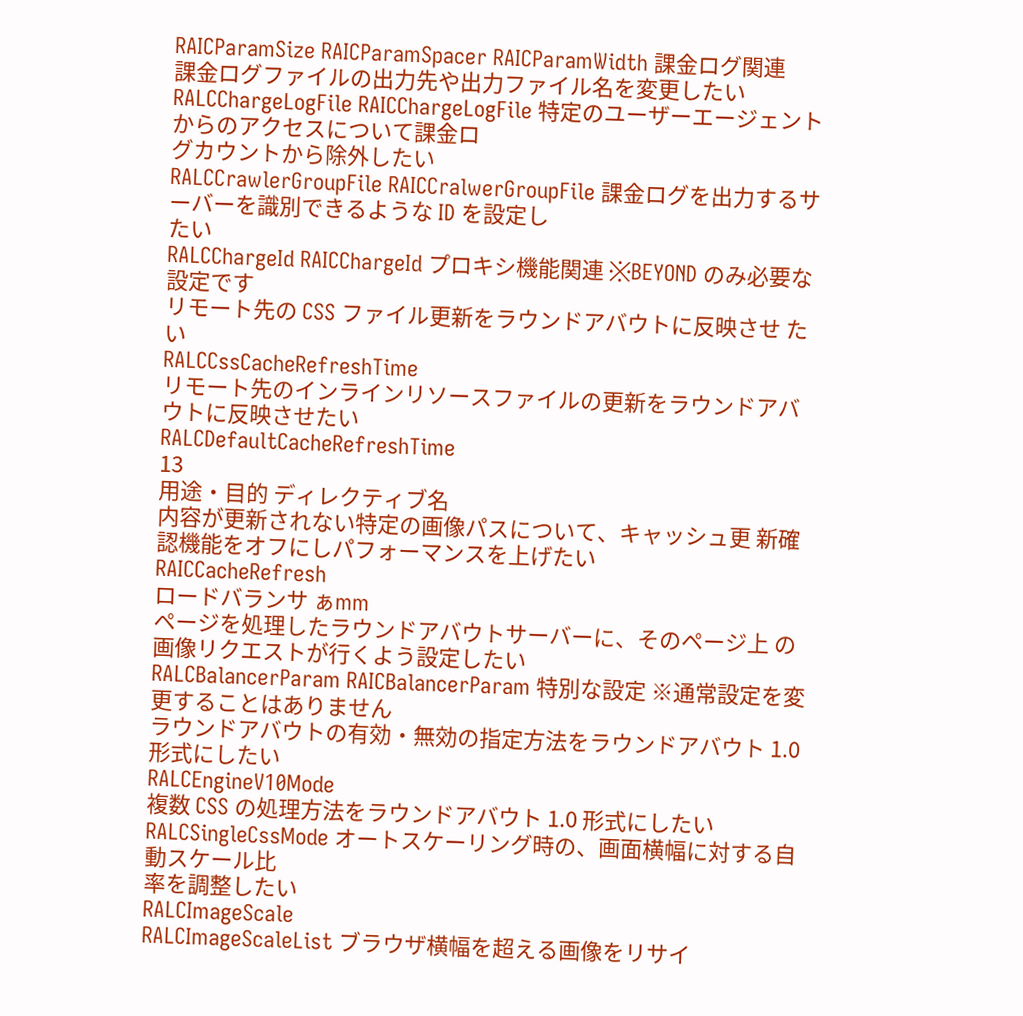RAICParamSize RAICParamSpacer RAICParamWidth 課金ログ関連
課金ログファイルの出力先や出力ファイル名を変更したい RALCChargeLogFile RAICChargeLogFile 特定のユーザーエージェントからのアクセスについて課金ロ
グカウントから除外したい
RALCCrawlerGroupFile RAICCralwerGroupFile 課金ログを出力するサーバーを識別できるような ID を設定し
たい
RALCChargeId RAICChargeId プロキシ機能関連 ※BEYOND のみ必要な設定です
リモート先の CSS ファイル更新をラウンドアバウトに反映させ たい
RALCCssCacheRefreshTime
リモート先のインラインリソースファイルの更新をラウンドアバ ウトに反映させたい
RALCDefaultCacheRefreshTime
13
用途・目的 ディレクティブ名
内容が更新されない特定の画像パスについて、キャッシュ更 新確認機能をオフにしパフォーマンスを上げたい
RAICCacheRefresh
ロードバランサ ぁmm
ページを処理したラウンドアバウトサーバーに、そのページ上 の画像リクエストが行くよう設定したい
RALCBalancerParam RAICBalancerParam 特別な設定 ※通常設定を変更することはありません
ラウンドアバウトの有効・無効の指定方法をラウンドアバウト 1.0 形式にしたい
RALCEngineV10Mode
複数 CSS の処理方法をラウンドアバウト 1.0 形式にしたい RALCSingleCssMode オートスケーリング時の、画面横幅に対する自動スケール比
率を調整したい
RALCImageScale
RALCImageScaleList ブラウザ横幅を超える画像をリサイ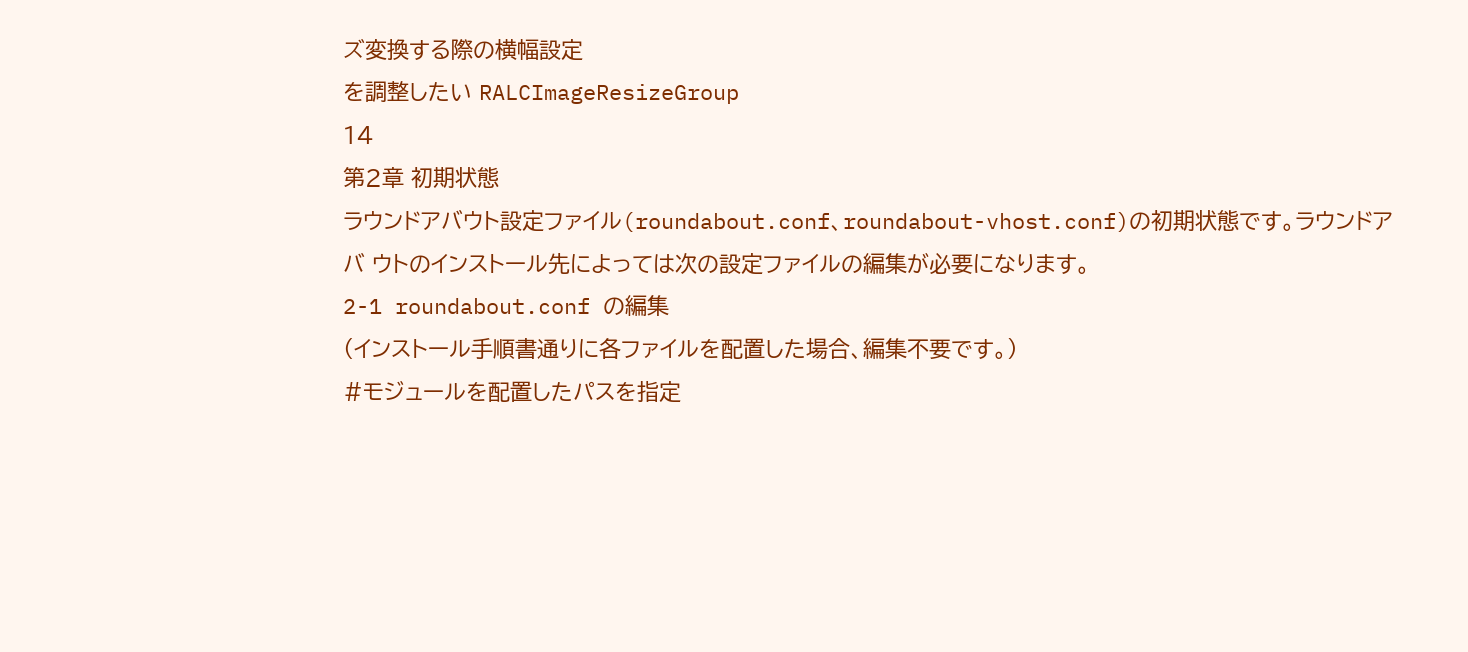ズ変換する際の横幅設定
を調整したい RALCImageResizeGroup
14
第2章 初期状態
ラウンドアバウト設定ファイル(roundabout.conf、roundabout-vhost.conf)の初期状態です。ラウンドアバ ウトのインストール先によっては次の設定ファイルの編集が必要になります。
2-1 roundabout.conf の編集
(インストール手順書通りに各ファイルを配置した場合、編集不要です。)
#モジュールを配置したパスを指定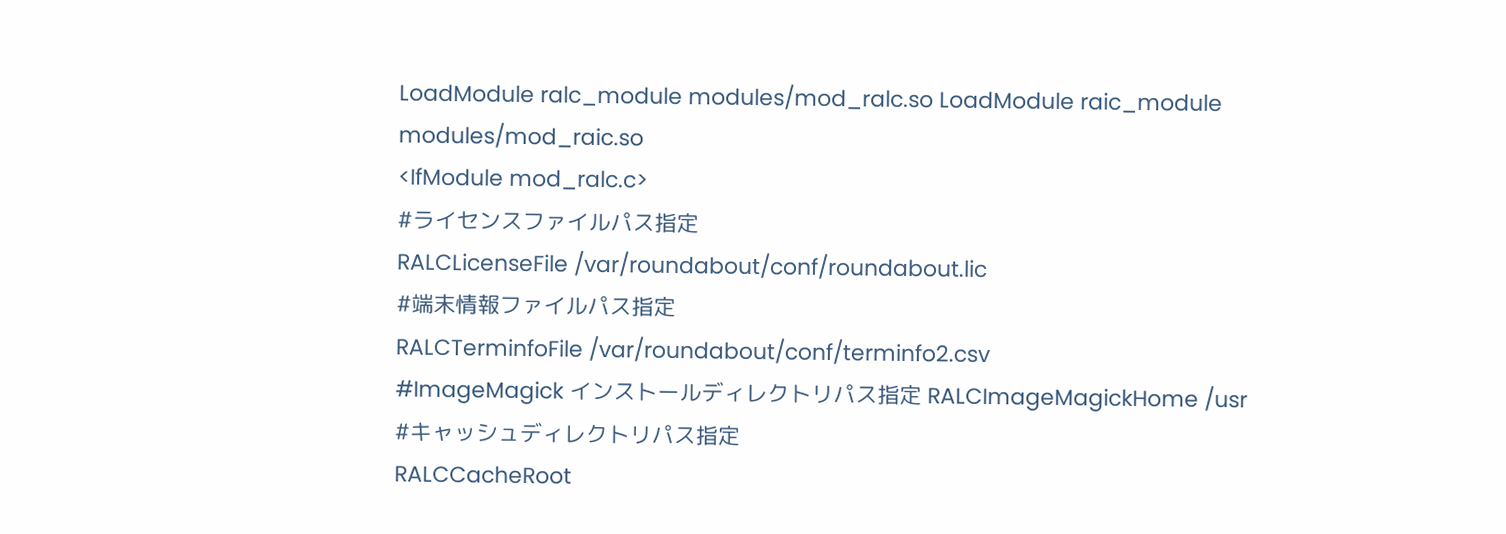LoadModule ralc_module modules/mod_ralc.so LoadModule raic_module modules/mod_raic.so
<IfModule mod_ralc.c>
#ライセンスファイルパス指定
RALCLicenseFile /var/roundabout/conf/roundabout.lic
#端末情報ファイルパス指定
RALCTerminfoFile /var/roundabout/conf/terminfo2.csv
#ImageMagick インストールディレクトリパス指定 RALCImageMagickHome /usr
#キャッシュディレクトリパス指定
RALCCacheRoot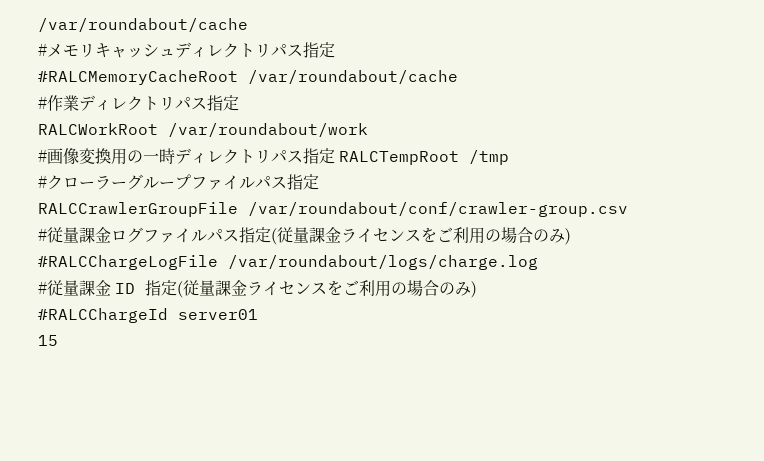/var/roundabout/cache
#メモリキャッシュディレクトリパス指定
#RALCMemoryCacheRoot /var/roundabout/cache
#作業ディレクトリパス指定
RALCWorkRoot /var/roundabout/work
#画像変換用の一時ディレクトリパス指定 RALCTempRoot /tmp
#クローラーグループファイルパス指定
RALCCrawlerGroupFile /var/roundabout/conf/crawler-group.csv
#従量課金ログファイルパス指定(従量課金ライセンスをご利用の場合のみ)
#RALCChargeLogFile /var/roundabout/logs/charge.log
#従量課金 ID 指定(従量課金ライセンスをご利用の場合のみ)
#RALCChargeId server01
15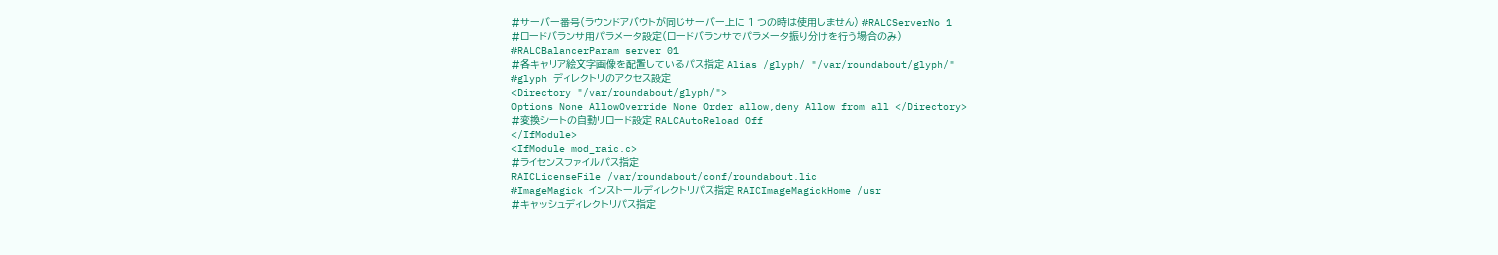#サーバー番号(ラウンドアバウトが同じサーバー上に 1 つの時は使用しません) #RALCServerNo 1
#ロードバランサ用パラメータ設定(ロードバランサでパラメータ振り分けを行う場合のみ)
#RALCBalancerParam server 01
#各キャリア絵文字画像を配置しているパス指定 Alias /glyph/ "/var/roundabout/glyph/"
#glyph ディレクトリのアクセス設定
<Directory "/var/roundabout/glyph/">
Options None AllowOverride None Order allow,deny Allow from all </Directory>
#変換シートの自動リロード設定 RALCAutoReload Off
</IfModule>
<IfModule mod_raic.c>
#ライセンスファイルパス指定
RAICLicenseFile /var/roundabout/conf/roundabout.lic
#ImageMagick インストールディレクトリパス指定 RAICImageMagickHome /usr
#キャッシュディレクトリパス指定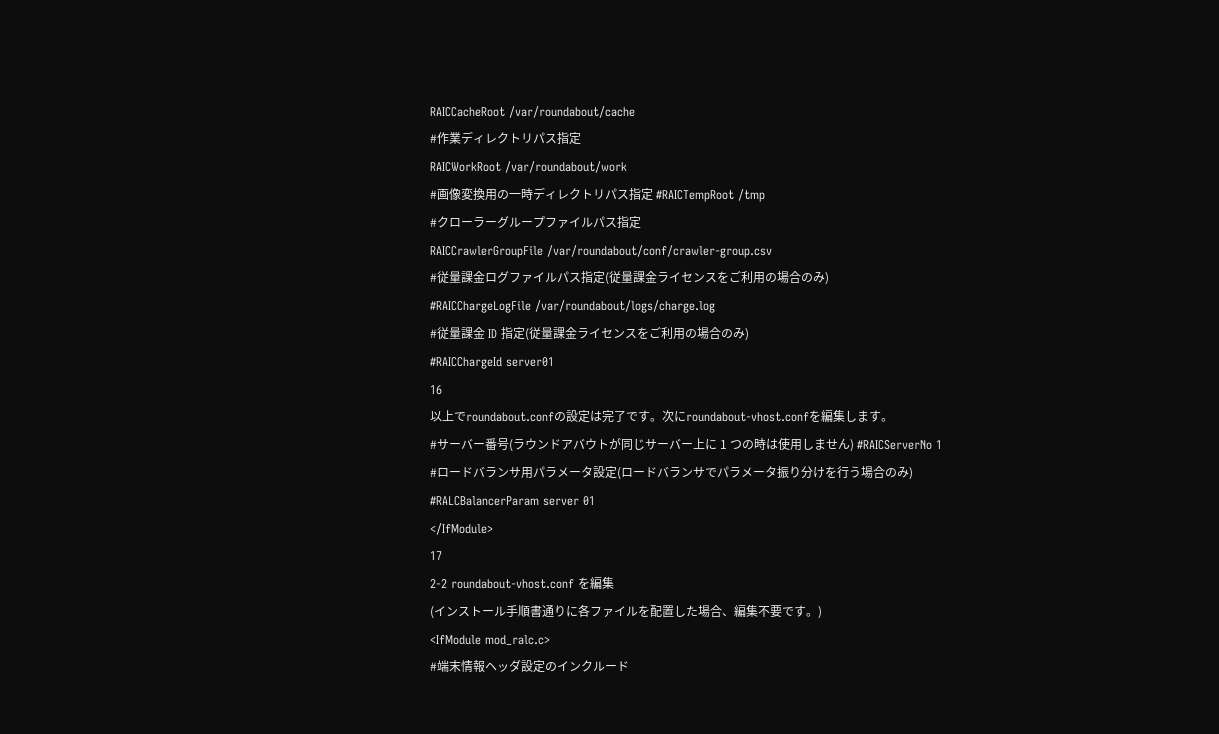RAICCacheRoot /var/roundabout/cache
#作業ディレクトリパス指定
RAICWorkRoot /var/roundabout/work
#画像変換用の一時ディレクトリパス指定 #RAICTempRoot /tmp
#クローラーグループファイルパス指定
RAICCrawlerGroupFile /var/roundabout/conf/crawler-group.csv
#従量課金ログファイルパス指定(従量課金ライセンスをご利用の場合のみ)
#RAICChargeLogFile /var/roundabout/logs/charge.log
#従量課金 ID 指定(従量課金ライセンスをご利用の場合のみ)
#RAICChargeId server01
16
以上でroundabout.confの設定は完了です。次にroundabout-vhost.confを編集します。
#サーバー番号(ラウンドアバウトが同じサーバー上に 1 つの時は使用しません) #RAICServerNo 1
#ロードバランサ用パラメータ設定(ロードバランサでパラメータ振り分けを行う場合のみ)
#RALCBalancerParam server 01
</IfModule>
17
2-2 roundabout-vhost.conf を編集
(インストール手順書通りに各ファイルを配置した場合、編集不要です。)
<IfModule mod_ralc.c>
#端末情報ヘッダ設定のインクルード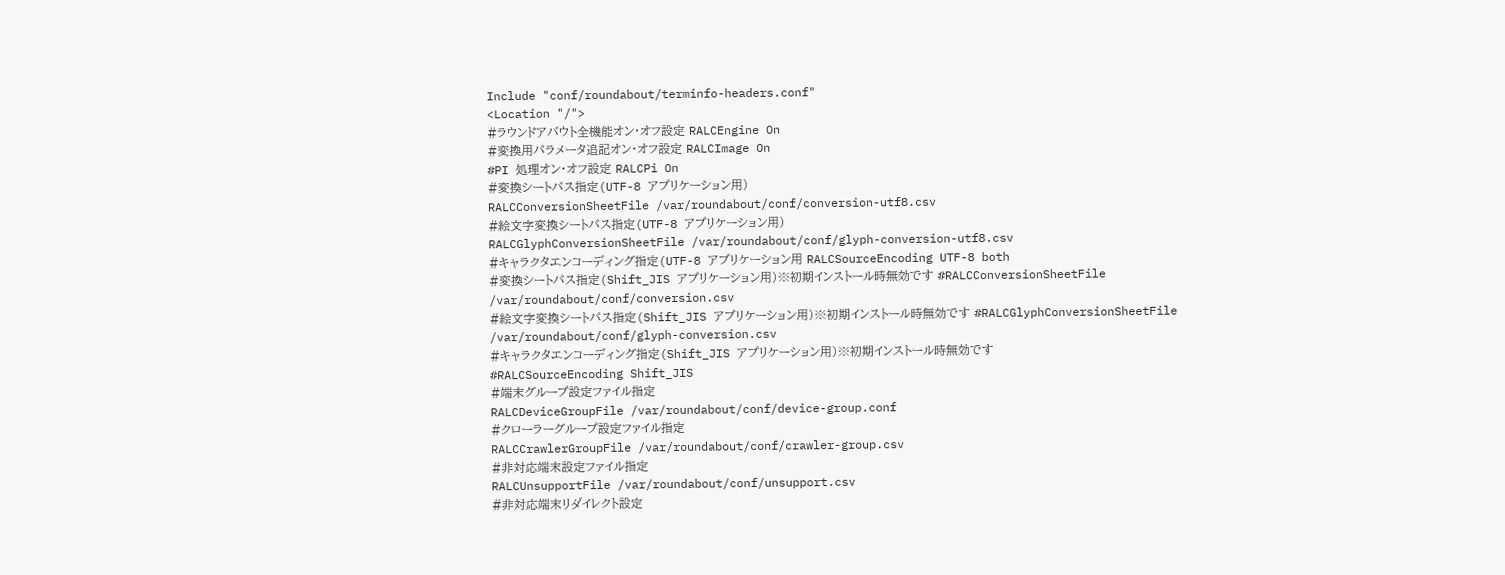Include "conf/roundabout/terminfo-headers.conf"
<Location "/">
#ラウンドアバウト全機能オン・オフ設定 RALCEngine On
#変換用パラメータ追記オン・オフ設定 RALCImage On
#PI 処理オン・オフ設定 RALCPi On
#変換シートパス指定(UTF-8 アプリケーション用)
RALCConversionSheetFile /var/roundabout/conf/conversion-utf8.csv
#絵文字変換シートパス指定(UTF-8 アプリケーション用)
RALCGlyphConversionSheetFile /var/roundabout/conf/glyph-conversion-utf8.csv
#キャラクタエンコーディング指定(UTF-8 アプリケーション用 RALCSourceEncoding UTF-8 both
#変換シートパス指定(Shift_JIS アプリケーション用)※初期インストール時無効です #RALCConversionSheetFile /var/roundabout/conf/conversion.csv
#絵文字変換シートパス指定(Shift_JIS アプリケーション用)※初期インストール時無効です #RALCGlyphConversionSheetFile /var/roundabout/conf/glyph-conversion.csv
#キャラクタエンコーディング指定(Shift_JIS アプリケーション用)※初期インストール時無効です
#RALCSourceEncoding Shift_JIS
#端末グループ設定ファイル指定
RALCDeviceGroupFile /var/roundabout/conf/device-group.conf
#クローラーグループ設定ファイル指定
RALCCrawlerGroupFile /var/roundabout/conf/crawler-group.csv
#非対応端末設定ファイル指定
RALCUnsupportFile /var/roundabout/conf/unsupport.csv
#非対応端末リダイレクト設定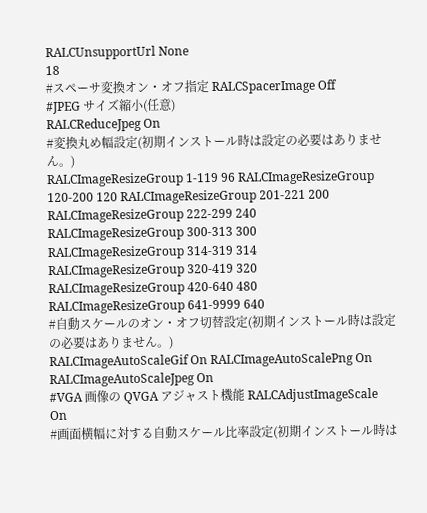RALCUnsupportUrl None
18
#スペーサ変換オン・オフ指定 RALCSpacerImage Off
#JPEG サイズ縮小(任意)
RALCReduceJpeg On
#変換丸め幅設定(初期インストール時は設定の必要はありません。)
RALCImageResizeGroup 1-119 96 RALCImageResizeGroup 120-200 120 RALCImageResizeGroup 201-221 200 RALCImageResizeGroup 222-299 240 RALCImageResizeGroup 300-313 300 RALCImageResizeGroup 314-319 314 RALCImageResizeGroup 320-419 320 RALCImageResizeGroup 420-640 480 RALCImageResizeGroup 641-9999 640
#自動スケールのオン・オフ切替設定(初期インストール時は設定の必要はありません。)
RALCImageAutoScaleGif On RALCImageAutoScalePng On RALCImageAutoScaleJpeg On
#VGA 画像の QVGA アジャスト機能 RALCAdjustImageScale On
#画面横幅に対する自動スケール比率設定(初期インストール時は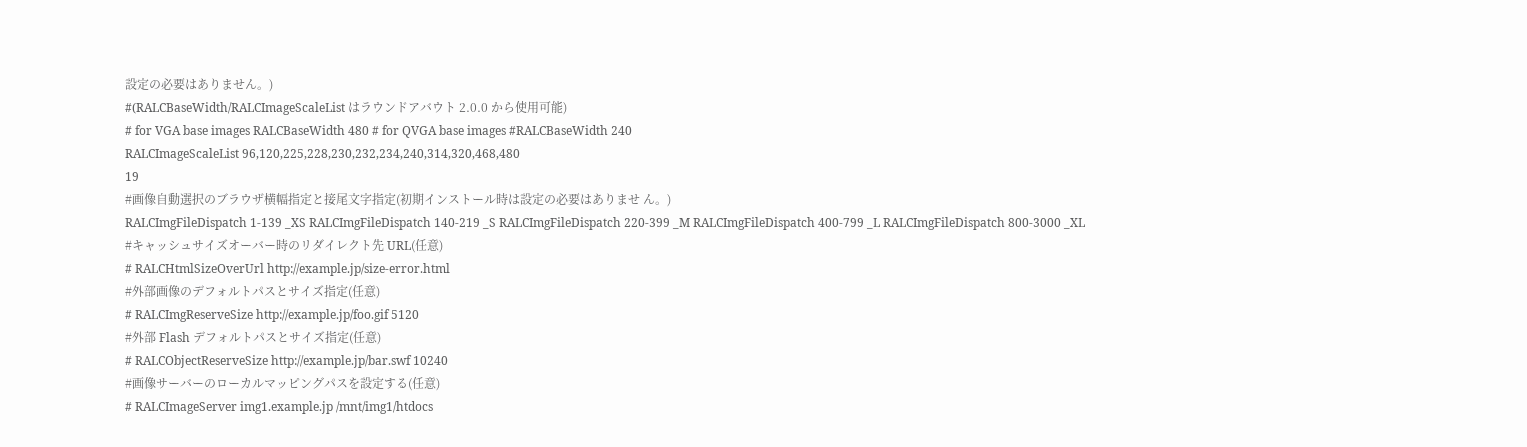設定の必要はありません。)
#(RALCBaseWidth/RALCImageScaleList はラウンドアバウト 2.0.0 から使用可能)
# for VGA base images RALCBaseWidth 480 # for QVGA base images #RALCBaseWidth 240
RALCImageScaleList 96,120,225,228,230,232,234,240,314,320,468,480
19
#画像自動選択のブラウザ横幅指定と接尾文字指定(初期インストール時は設定の必要はありませ ん。)
RALCImgFileDispatch 1-139 _XS RALCImgFileDispatch 140-219 _S RALCImgFileDispatch 220-399 _M RALCImgFileDispatch 400-799 _L RALCImgFileDispatch 800-3000 _XL
#キャッシュサイズオーバー時のリダイレクト先 URL(任意)
# RALCHtmlSizeOverUrl http://example.jp/size-error.html
#外部画像のデフォルトパスとサイズ指定(任意)
# RALCImgReserveSize http://example.jp/foo.gif 5120
#外部 Flash デフォルトパスとサイズ指定(任意)
# RALCObjectReserveSize http://example.jp/bar.swf 10240
#画像サーバーのローカルマッピングパスを設定する(任意)
# RALCImageServer img1.example.jp /mnt/img1/htdocs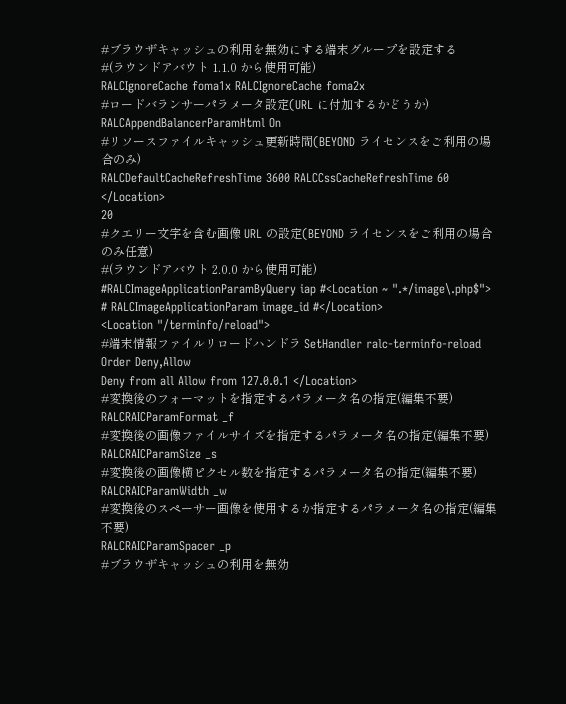#ブラウザキャッシュの利用を無効にする端末グループを設定する
#(ラウンドアバウト 1.1.0 から使用可能)
RALCIgnoreCache foma1x RALCIgnoreCache foma2x
#ロードバランサーパラメータ設定(URL に付加するかどうか)
RALCAppendBalancerParamHtml On
#リソースファイルキャッシュ更新時間(BEYOND ライセンスをご利用の場合のみ)
RALCDefaultCacheRefreshTime 3600 RALCCssCacheRefreshTime 60
</Location>
20
#クエリー文字を含む画像 URL の設定(BEYOND ライセンスをご利用の場合のみ任意)
#(ラウンドアバウト 2.0.0 から使用可能)
#RALCImageApplicationParamByQuery iap #<Location ~ ".*/image\.php$">
# RALCImageApplicationParam image_id #</Location>
<Location "/terminfo/reload">
#端末情報ファイルリロードハンドラ SetHandler ralc-terminfo-reload Order Deny,Allow
Deny from all Allow from 127.0.0.1 </Location>
#変換後のフォーマットを指定するパラメータ名の指定(編集不要)
RALCRAICParamFormat _f
#変換後の画像ファイルサイズを指定するパラメータ名の指定(編集不要)
RALCRAICParamSize _s
#変換後の画像横ピクセル数を指定するパラメータ名の指定(編集不要)
RALCRAICParamWidth _w
#変換後のスペーサー画像を使用するか指定するパラメータ名の指定(編集不要)
RALCRAICParamSpacer _p
#ブラウザキャッシュの利用を無効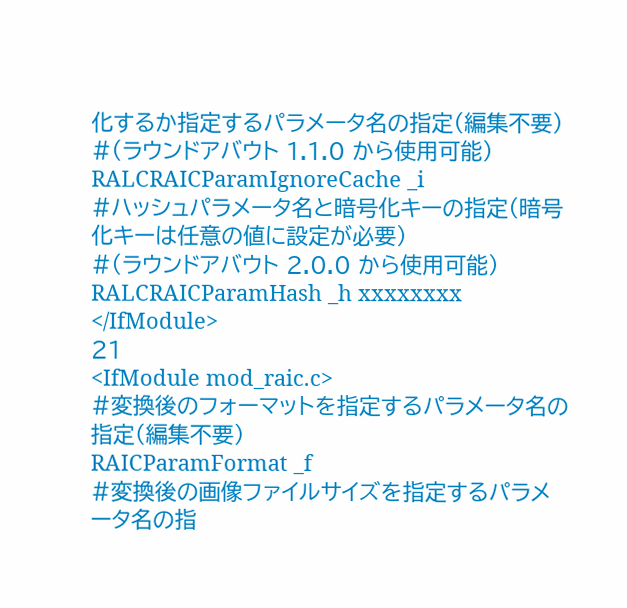化するか指定するパラメータ名の指定(編集不要)
#(ラウンドアバウト 1.1.0 から使用可能)
RALCRAICParamIgnoreCache _i
#ハッシュパラメータ名と暗号化キーの指定(暗号化キーは任意の値に設定が必要)
#(ラウンドアバウト 2.0.0 から使用可能)
RALCRAICParamHash _h xxxxxxxx
</IfModule>
21
<IfModule mod_raic.c>
#変換後のフォーマットを指定するパラメータ名の指定(編集不要)
RAICParamFormat _f
#変換後の画像ファイルサイズを指定するパラメータ名の指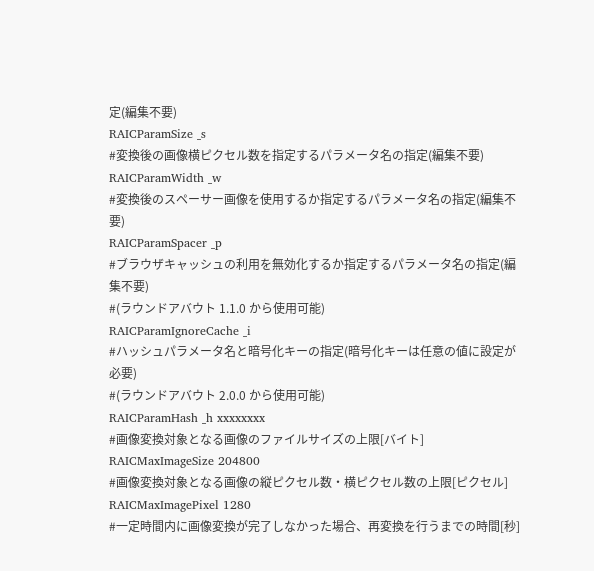定(編集不要)
RAICParamSize _s
#変換後の画像横ピクセル数を指定するパラメータ名の指定(編集不要)
RAICParamWidth _w
#変換後のスペーサー画像を使用するか指定するパラメータ名の指定(編集不要)
RAICParamSpacer _p
#ブラウザキャッシュの利用を無効化するか指定するパラメータ名の指定(編集不要)
#(ラウンドアバウト 1.1.0 から使用可能)
RAICParamIgnoreCache _i
#ハッシュパラメータ名と暗号化キーの指定(暗号化キーは任意の値に設定が必要)
#(ラウンドアバウト 2.0.0 から使用可能)
RAICParamHash _h xxxxxxxx
#画像変換対象となる画像のファイルサイズの上限[バイト]
RAICMaxImageSize 204800
#画像変換対象となる画像の縦ピクセル数・横ピクセル数の上限[ピクセル]
RAICMaxImagePixel 1280
#一定時間内に画像変換が完了しなかった場合、再変換を行うまでの時間[秒]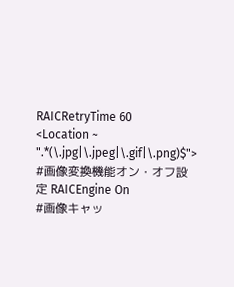RAICRetryTime 60
<Location ~ ".*(\.jpg|\.jpeg|\.gif|\.png)$">
#画像変換機能オン・オフ設定 RAICEngine On
#画像キャッ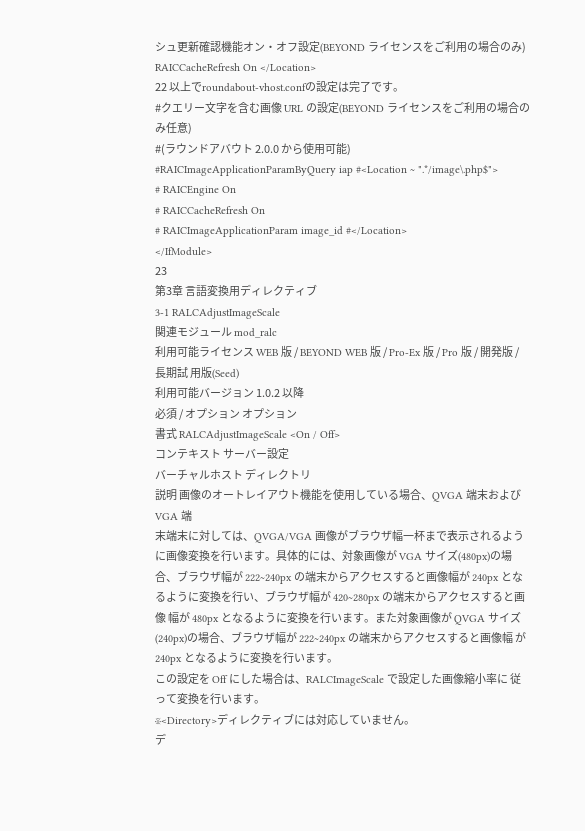シュ更新確認機能オン・オフ設定(BEYOND ライセンスをご利用の場合のみ)
RAICCacheRefresh On </Location>
22 以上でroundabout-vhost.confの設定は完了です。
#クエリー文字を含む画像 URL の設定(BEYOND ライセンスをご利用の場合のみ任意)
#(ラウンドアバウト 2.0.0 から使用可能)
#RAICImageApplicationParamByQuery iap #<Location ~ ".*/image\.php$">
# RAICEngine On
# RAICCacheRefresh On
# RAICImageApplicationParam image_id #</Location>
</IfModule>
23
第3章 言語変換用ディレクティブ
3-1 RALCAdjustImageScale
関連モジュール mod_ralc
利用可能ライセンス WEB 版 / BEYOND WEB 版 / Pro-Ex 版 / Pro 版 / 開発版 / 長期試 用版(Seed)
利用可能バージョン 1.0.2 以降
必須 / オプション オプション
書式 RALCAdjustImageScale <On / Off>
コンテキスト サーバー設定
バーチャルホスト ディレクトリ
説明 画像のオートレイアウト機能を使用している場合、QVGA 端末および VGA 端
末端末に対しては、QVGA/VGA 画像がブラウザ幅一杯まで表示されるよう に画像変換を行います。具体的には、対象画像が VGA サイズ(480px)の場 合、ブラウザ幅が 222~240px の端末からアクセスすると画像幅が 240px とな るように変換を行い、ブラウザ幅が 420~280px の端末からアクセスすると画像 幅が 480px となるように変換を行います。また対象画像が QVGA サイズ (240px)の場合、ブラウザ幅が 222~240px の端末からアクセスすると画像幅 が 240px となるように変換を行います。
この設定を Off にした場合は、RALCImageScale で設定した画像縮小率に 従って変換を行います。
※<Directory>ディレクティブには対応していません。
デ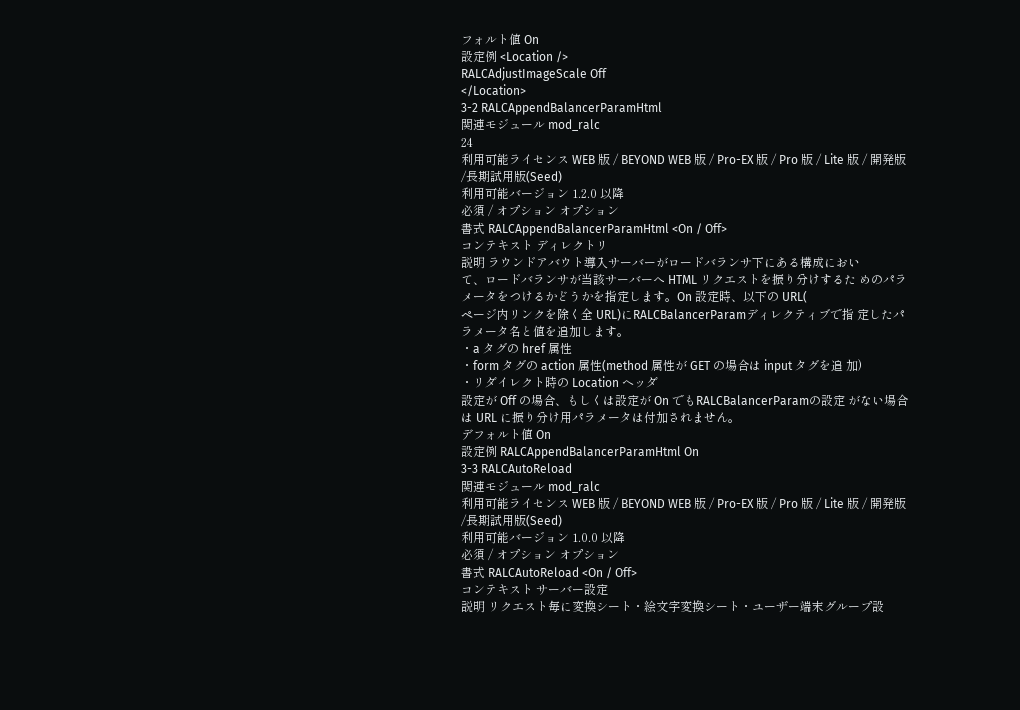フォルト値 On
設定例 <Location />
RALCAdjustImageScale Off
</Location>
3-2 RALCAppendBalancerParamHtml
関連モジュール mod_ralc
24
利用可能ライセンス WEB 版 / BEYOND WEB 版 / Pro-EX 版 / Pro 版 / Lite 版 / 開発版 /長期試用版(Seed)
利用可能バージョン 1.2.0 以降
必須 / オプション オプション
書式 RALCAppendBalancerParamHtml <On / Off>
コンテキスト ディレクトリ
説明 ラウンドアバウト導入サーバーがロードバランサ下にある構成におい
て、ロードバランサが当該サーバーへ HTML リクエストを振り分けするた めのパラメータをつけるかどうかを指定します。On 設定時、以下の URL(
ページ内リンクを除く全 URL)にRALCBalancerParamディレクティブで指 定したパラメータ名と値を追加します。
・a タグの href 属性
・form タグの action 属性(method 属性が GET の場合は input タグを追 加)
・リダイレクト時の Location ヘッダ
設定が Off の場合、もしくは設定が On でもRALCBalancerParamの設定 がない場合は URL に振り分け用パラメータは付加されません。
デフォルト値 On
設定例 RALCAppendBalancerParamHtml On
3-3 RALCAutoReload
関連モジュール mod_ralc
利用可能ライセンス WEB 版 / BEYOND WEB 版 / Pro-EX 版 / Pro 版 / Lite 版 / 開発版 /長期試用版(Seed)
利用可能バージョン 1.0.0 以降
必須 / オプション オプション
書式 RALCAutoReload <On / Off>
コンテキスト サーバー設定
説明 リクエスト毎に変換シート・絵文字変換シート・ユーザー端末グループ設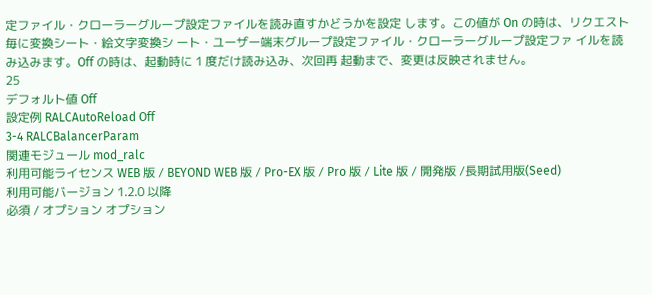定ファイル・クローラーグループ設定ファイルを読み直すかどうかを設定 します。この値が On の時は、リクエスト毎に変換シート・絵文字変換シ ート・ユーザー端末グループ設定ファイル・クローラーグループ設定ファ イルを読み込みます。Off の時は、起動時に 1 度だけ読み込み、次回再 起動まで、変更は反映されません。
25
デフォルト値 Off
設定例 RALCAutoReload Off
3-4 RALCBalancerParam
関連モジュール mod_ralc
利用可能ライセンス WEB 版 / BEYOND WEB 版 / Pro-EX 版 / Pro 版 / Lite 版 / 開発版 /長期試用版(Seed)
利用可能バージョン 1.2.0 以降
必須 / オプション オプション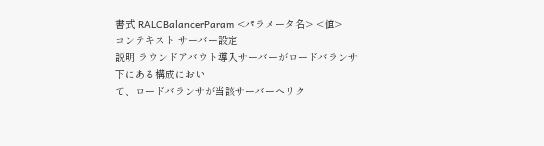書式 RALCBalancerParam <パラメータ名> <値>
コンテキスト サーバー設定
説明 ラウンドアバウト導入サーバーがロードバランサ下にある構成におい
て、ロードバランサが当該サーバーへリク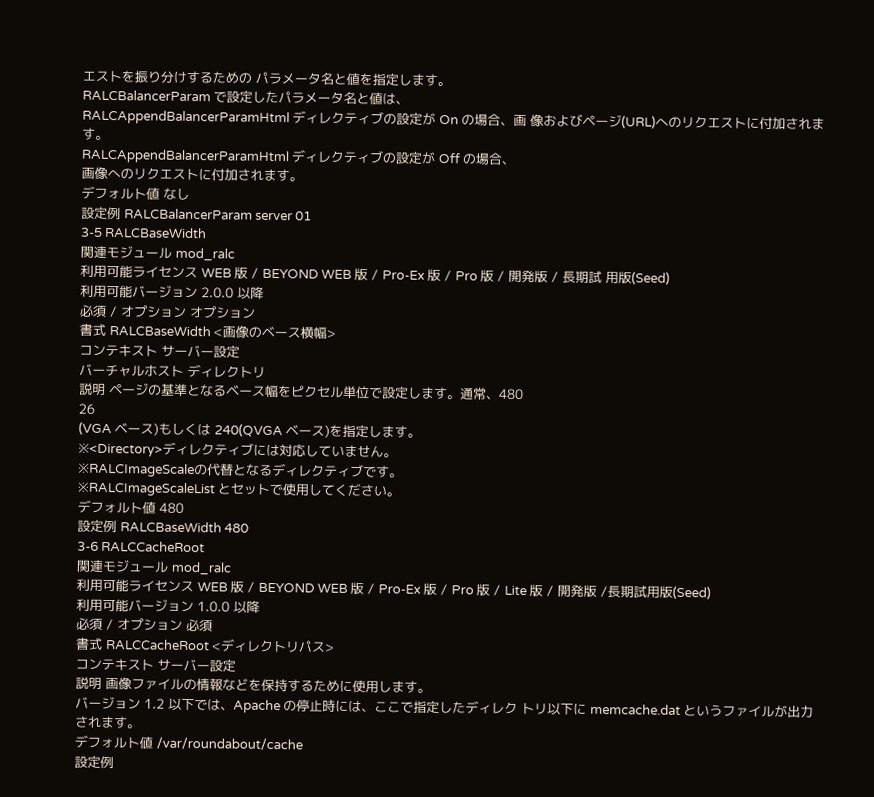エストを振り分けするための パラメータ名と値を指定します。
RALCBalancerParam で設定したパラメータ名と値は、
RALCAppendBalancerParamHtml ディレクティブの設定が On の場合、画 像およびページ(URL)へのリクエストに付加されます。
RALCAppendBalancerParamHtml ディレクティブの設定が Off の場合、
画像へのリクエストに付加されます。
デフォルト値 なし
設定例 RALCBalancerParam server 01
3-5 RALCBaseWidth
関連モジュール mod_ralc
利用可能ライセンス WEB 版 / BEYOND WEB 版 / Pro-Ex 版 / Pro 版 / 開発版 / 長期試 用版(Seed)
利用可能バージョン 2.0.0 以降
必須 / オプション オプション
書式 RALCBaseWidth <画像のベース横幅>
コンテキスト サーバー設定
バーチャルホスト ディレクトリ
説明 ページの基準となるベース幅をピクセル単位で設定します。通常、480
26
(VGA ベース)もしくは 240(QVGA ベース)を指定します。
※<Directory>ディレクティブには対応していません。
※RALCImageScaleの代替となるディレクティブです。
※RALCImageScaleList とセットで使用してください。
デフォルト値 480
設定例 RALCBaseWidth 480
3-6 RALCCacheRoot
関連モジュール mod_ralc
利用可能ライセンス WEB 版 / BEYOND WEB 版 / Pro-Ex 版 / Pro 版 / Lite 版 / 開発版 /長期試用版(Seed)
利用可能バージョン 1.0.0 以降
必須 / オプション 必須
書式 RALCCacheRoot <ディレクトリパス>
コンテキスト サーバー設定
説明 画像ファイルの情報などを保持するために使用します。
バージョン 1.2 以下では、Apache の停止時には、ここで指定したディレク トリ以下に memcache.dat というファイルが出力されます。
デフォルト値 /var/roundabout/cache
設定例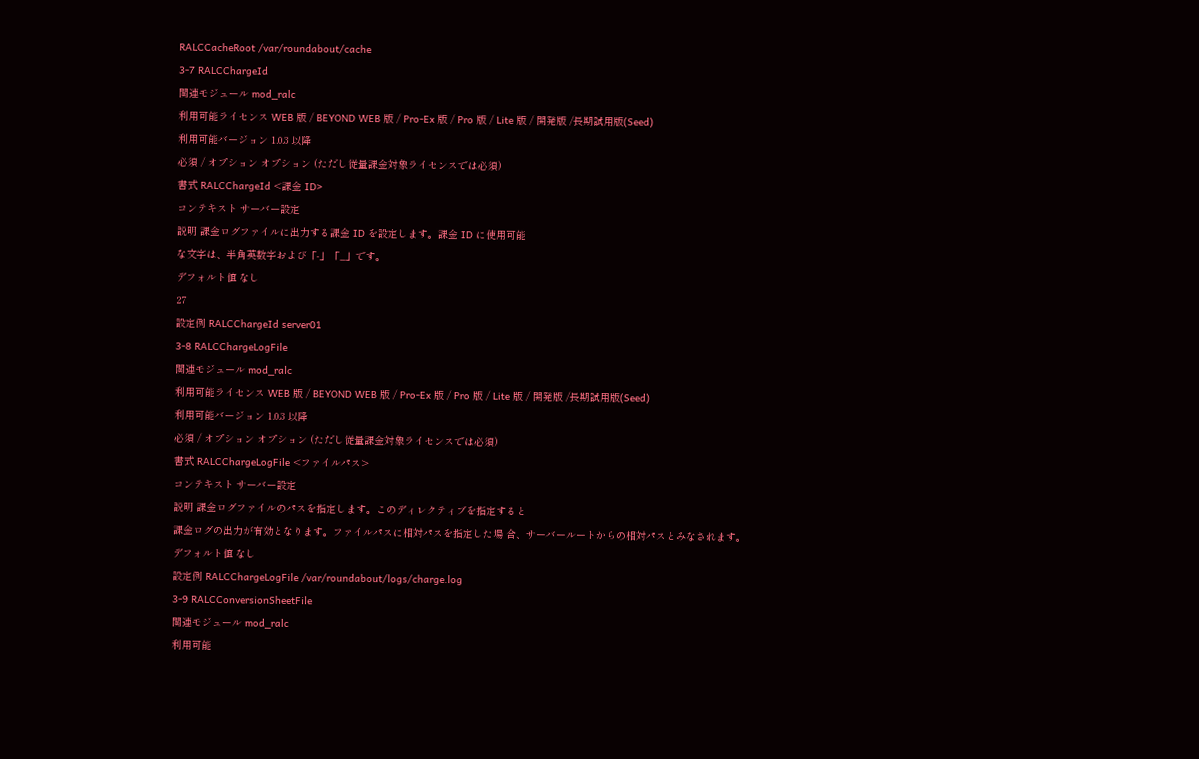RALCCacheRoot /var/roundabout/cache
3-7 RALCChargeId
関連モジュール mod_ralc
利用可能ライセンス WEB 版 / BEYOND WEB 版 / Pro-Ex 版 / Pro 版 / Lite 版 / 開発版 /長期試用版(Seed)
利用可能バージョン 1.0.3 以降
必須 / オプション オプション (ただし従量課金対象ライセンスでは必須)
書式 RALCChargeId <課金 ID>
コンテキスト サーバー設定
説明 課金ログファイルに出力する課金 ID を設定します。課金 ID に使用可能
な文字は、半角英数字および「-」「_」です。
デフォルト値 なし
27
設定例 RALCChargeId server01
3-8 RALCChargeLogFile
関連モジュール mod_ralc
利用可能ライセンス WEB 版 / BEYOND WEB 版 / Pro-Ex 版 / Pro 版 / Lite 版 / 開発版 /長期試用版(Seed)
利用可能バージョン 1.0.3 以降
必須 / オプション オプション (ただし従量課金対象ライセンスでは必須)
書式 RALCChargeLogFile <ファイルパス>
コンテキスト サーバー設定
説明 課金ログファイルのパスを指定します。このディレクティブを指定すると
課金ログの出力が有効となります。ファイルパスに相対パスを指定した場 合、サーバールートからの相対パスとみなされます。
デフォルト値 なし
設定例 RALCChargeLogFile /var/roundabout/logs/charge.log
3-9 RALCConversionSheetFile
関連モジュール mod_ralc
利用可能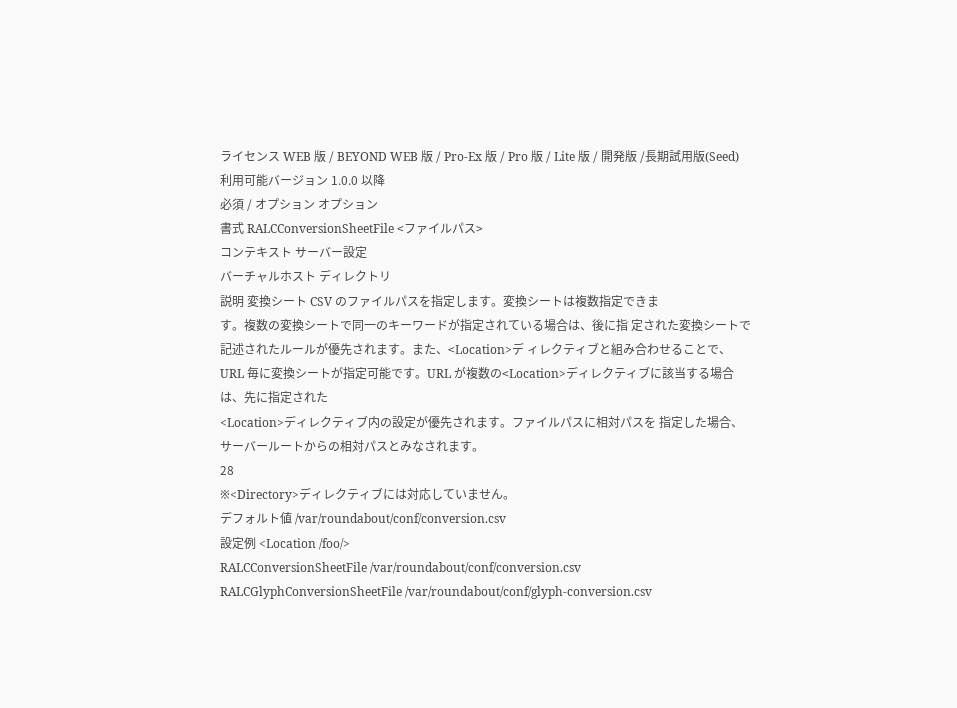ライセンス WEB 版 / BEYOND WEB 版 / Pro-Ex 版 / Pro 版 / Lite 版 / 開発版 /長期試用版(Seed)
利用可能バージョン 1.0.0 以降
必須 / オプション オプション
書式 RALCConversionSheetFile <ファイルパス>
コンテキスト サーバー設定
バーチャルホスト ディレクトリ
説明 変換シート CSV のファイルパスを指定します。変換シートは複数指定できま
す。複数の変換シートで同一のキーワードが指定されている場合は、後に指 定された変換シートで記述されたルールが優先されます。また、<Location>デ ィレクティブと組み合わせることで、URL 毎に変換シートが指定可能です。URL が複数の<Location>ディレクティブに該当する場合は、先に指定された
<Location>ディレクティブ内の設定が優先されます。ファイルパスに相対パスを 指定した場合、サーバールートからの相対パスとみなされます。
28
※<Directory>ディレクティブには対応していません。
デフォルト値 /var/roundabout/conf/conversion.csv
設定例 <Location /foo/>
RALCConversionSheetFile /var/roundabout/conf/conversion.csv
RALCGlyphConversionSheetFile /var/roundabout/conf/glyph-conversion.csv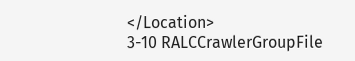</Location>
3-10 RALCCrawlerGroupFile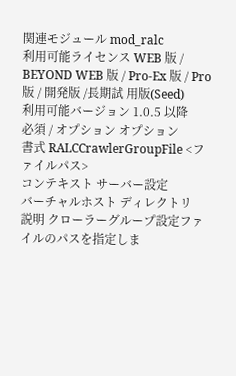関連モジュール mod_ralc
利用可能ライセンス WEB 版 / BEYOND WEB 版 / Pro-Ex 版 / Pro 版 / 開発版 /長期試 用版(Seed)
利用可能バージョン 1.0.5 以降
必須 / オプション オプション
書式 RALCCrawlerGroupFile <ファイルパス>
コンテキスト サーバー設定
バーチャルホスト ディレクトリ
説明 クローラーグループ設定ファイルのパスを指定しま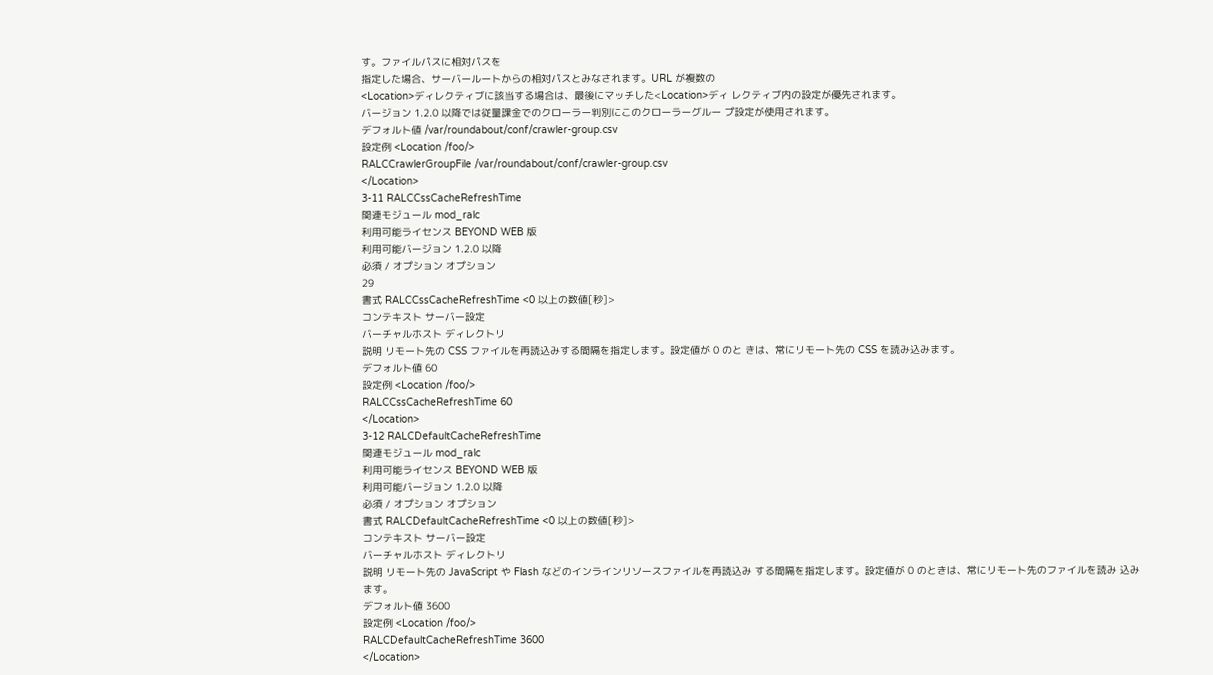す。ファイルパスに相対パスを
指定した場合、サーバールートからの相対パスとみなされます。URL が複数の
<Location>ディレクティブに該当する場合は、最後にマッチした<Location>ディ レクティブ内の設定が優先されます。
バージョン 1.2.0 以降では従量課金でのクローラー判別にこのクローラーグルー プ設定が使用されます。
デフォルト値 /var/roundabout/conf/crawler-group.csv
設定例 <Location /foo/>
RALCCrawlerGroupFile /var/roundabout/conf/crawler-group.csv
</Location>
3-11 RALCCssCacheRefreshTime
関連モジュール mod_ralc
利用可能ライセンス BEYOND WEB 版
利用可能バージョン 1.2.0 以降
必須 / オプション オプション
29
書式 RALCCssCacheRefreshTime <0 以上の数値[秒]>
コンテキスト サーバー設定
バーチャルホスト ディレクトリ
説明 リモート先の CSS ファイルを再読込みする間隔を指定します。設定値が 0 のと きは、常にリモート先の CSS を読み込みます。
デフォルト値 60
設定例 <Location /foo/>
RALCCssCacheRefreshTime 60
</Location>
3-12 RALCDefaultCacheRefreshTime
関連モジュール mod_ralc
利用可能ライセンス BEYOND WEB 版
利用可能バージョン 1.2.0 以降
必須 / オプション オプション
書式 RALCDefaultCacheRefreshTime <0 以上の数値[秒]>
コンテキスト サーバー設定
バーチャルホスト ディレクトリ
説明 リモート先の JavaScript や Flash などのインラインリソースファイルを再読込み する間隔を指定します。設定値が 0 のときは、常にリモート先のファイルを読み 込みます。
デフォルト値 3600
設定例 <Location /foo/>
RALCDefaultCacheRefreshTime 3600
</Location>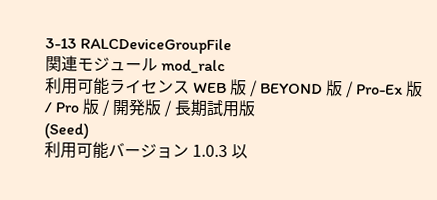3-13 RALCDeviceGroupFile
関連モジュール mod_ralc
利用可能ライセンス WEB 版 / BEYOND 版 / Pro-Ex 版 / Pro 版 / 開発版 / 長期試用版
(Seed)
利用可能バージョン 1.0.3 以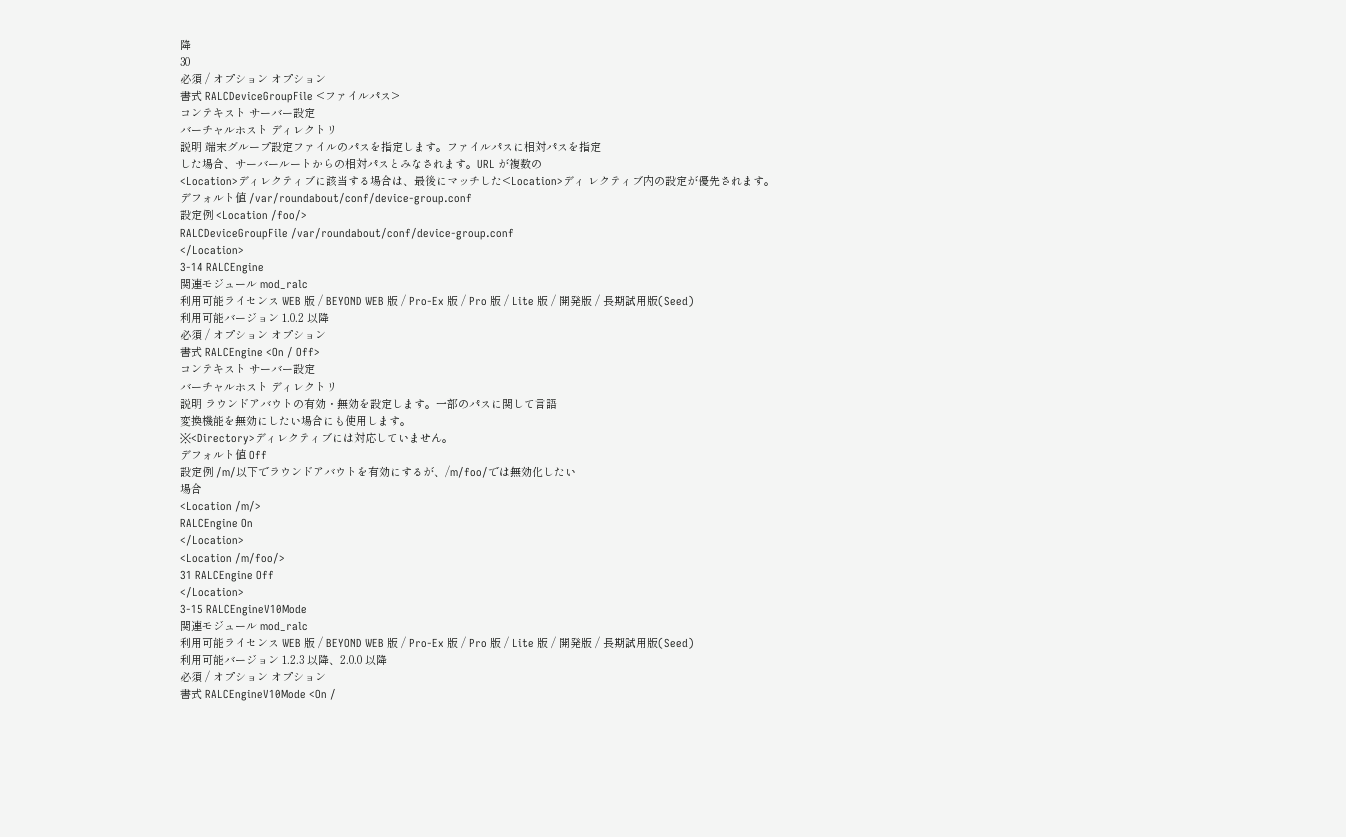降
30
必須 / オプション オプション
書式 RALCDeviceGroupFile <ファイルパス>
コンテキスト サーバー設定
バーチャルホスト ディレクトリ
説明 端末グループ設定ファイルのパスを指定します。ファイルパスに相対パスを指定
した場合、サーバールートからの相対パスとみなされます。URL が複数の
<Location>ディレクティブに該当する場合は、最後にマッチした<Location>ディ レクティブ内の設定が優先されます。
デフォルト値 /var/roundabout/conf/device-group.conf
設定例 <Location /foo/>
RALCDeviceGroupFile /var/roundabout/conf/device-group.conf
</Location>
3-14 RALCEngine
関連モジュール mod_ralc
利用可能ライセンス WEB 版 / BEYOND WEB 版 / Pro-Ex 版 / Pro 版 / Lite 版 / 開発版 / 長期試用版(Seed)
利用可能バージョン 1.0.2 以降
必須 / オプション オプション
書式 RALCEngine <On / Off>
コンテキスト サーバー設定
バーチャルホスト ディレクトリ
説明 ラウンドアバウトの有効・無効を設定します。一部のパスに関して言語
変換機能を無効にしたい場合にも使用します。
※<Directory>ディレクティブには対応していません。
デフォルト値 Off
設定例 /m/以下でラウンドアバウトを有効にするが、/m/foo/では無効化したい
場合
<Location /m/>
RALCEngine On
</Location>
<Location /m/foo/>
31 RALCEngine Off
</Location>
3-15 RALCEngineV10Mode
関連モジュール mod_ralc
利用可能ライセンス WEB 版 / BEYOND WEB 版 / Pro-Ex 版 / Pro 版 / Lite 版 / 開発版 / 長期試用版(Seed)
利用可能バージョン 1.2.3 以降、2.0.0 以降
必須 / オプション オプション
書式 RALCEngineV10Mode <On /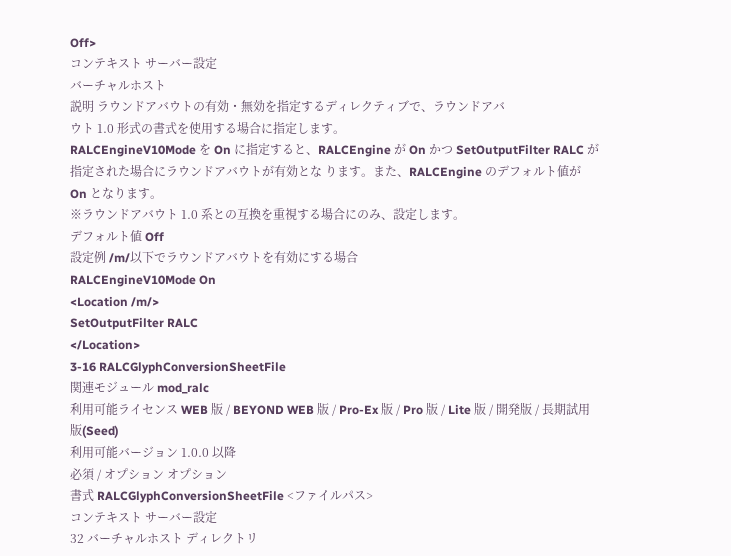Off>
コンテキスト サーバー設定
バーチャルホスト
説明 ラウンドアバウトの有効・無効を指定するディレクティブで、ラウンドアバ
ウト 1.0 形式の書式を使用する場合に指定します。
RALCEngineV10Mode を On に指定すると、RALCEngine が On かつ SetOutputFilter RALC が指定された場合にラウンドアバウトが有効とな ります。また、RALCEngine のデフォルト値が On となります。
※ラウンドアバウト 1.0 系との互換を重視する場合にのみ、設定します。
デフォルト値 Off
設定例 /m/以下でラウンドアバウトを有効にする場合
RALCEngineV10Mode On
<Location /m/>
SetOutputFilter RALC
</Location>
3-16 RALCGlyphConversionSheetFile
関連モジュール mod_ralc
利用可能ライセンス WEB 版 / BEYOND WEB 版 / Pro-Ex 版 / Pro 版 / Lite 版 / 開発版 / 長期試用版(Seed)
利用可能バージョン 1.0.0 以降
必須 / オプション オプション
書式 RALCGlyphConversionSheetFile <ファイルパス>
コンテキスト サーバー設定
32 バーチャルホスト ディレクトリ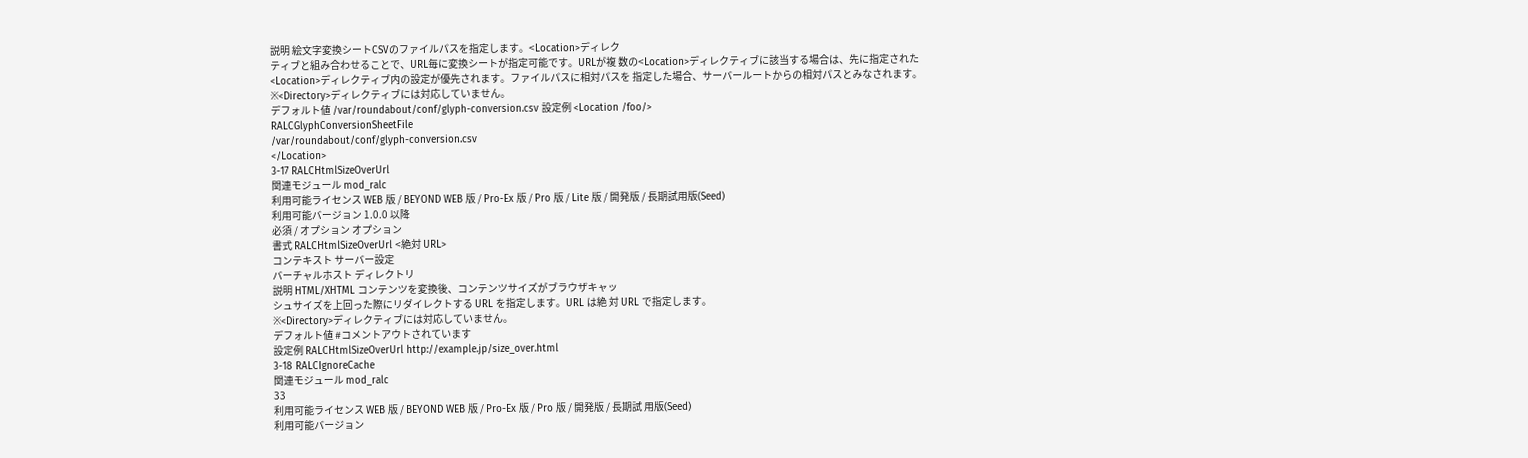説明 絵文字変換シートCSVのファイルパスを指定します。<Location>ディレク
ティブと組み合わせることで、URL毎に変換シートが指定可能です。URLが複 数の<Location>ディレクティブに該当する場合は、先に指定された
<Location>ディレクティブ内の設定が優先されます。ファイルパスに相対パスを 指定した場合、サーバールートからの相対パスとみなされます。
※<Directory>ディレクティブには対応していません。
デフォルト値 /var/roundabout/conf/glyph-conversion.csv 設定例 <Location /foo/>
RALCGlyphConversionSheetFile
/var/roundabout/conf/glyph-conversion.csv
</Location>
3-17 RALCHtmlSizeOverUrl
関連モジュール mod_ralc
利用可能ライセンス WEB 版 / BEYOND WEB 版 / Pro-Ex 版 / Pro 版 / Lite 版 / 開発版 / 長期試用版(Seed)
利用可能バージョン 1.0.0 以降
必須 / オプション オプション
書式 RALCHtmlSizeOverUrl <絶対 URL>
コンテキスト サーバー設定
バーチャルホスト ディレクトリ
説明 HTML/XHTML コンテンツを変換後、コンテンツサイズがブラウザキャッ
シュサイズを上回った際にリダイレクトする URL を指定します。URL は絶 対 URL で指定します。
※<Directory>ディレクティブには対応していません。
デフォルト値 #コメントアウトされています
設定例 RALCHtmlSizeOverUrl http://example.jp/size_over.html
3-18 RALCIgnoreCache
関連モジュール mod_ralc
33
利用可能ライセンス WEB 版 / BEYOND WEB 版 / Pro-Ex 版 / Pro 版 / 開発版 / 長期試 用版(Seed)
利用可能バージョン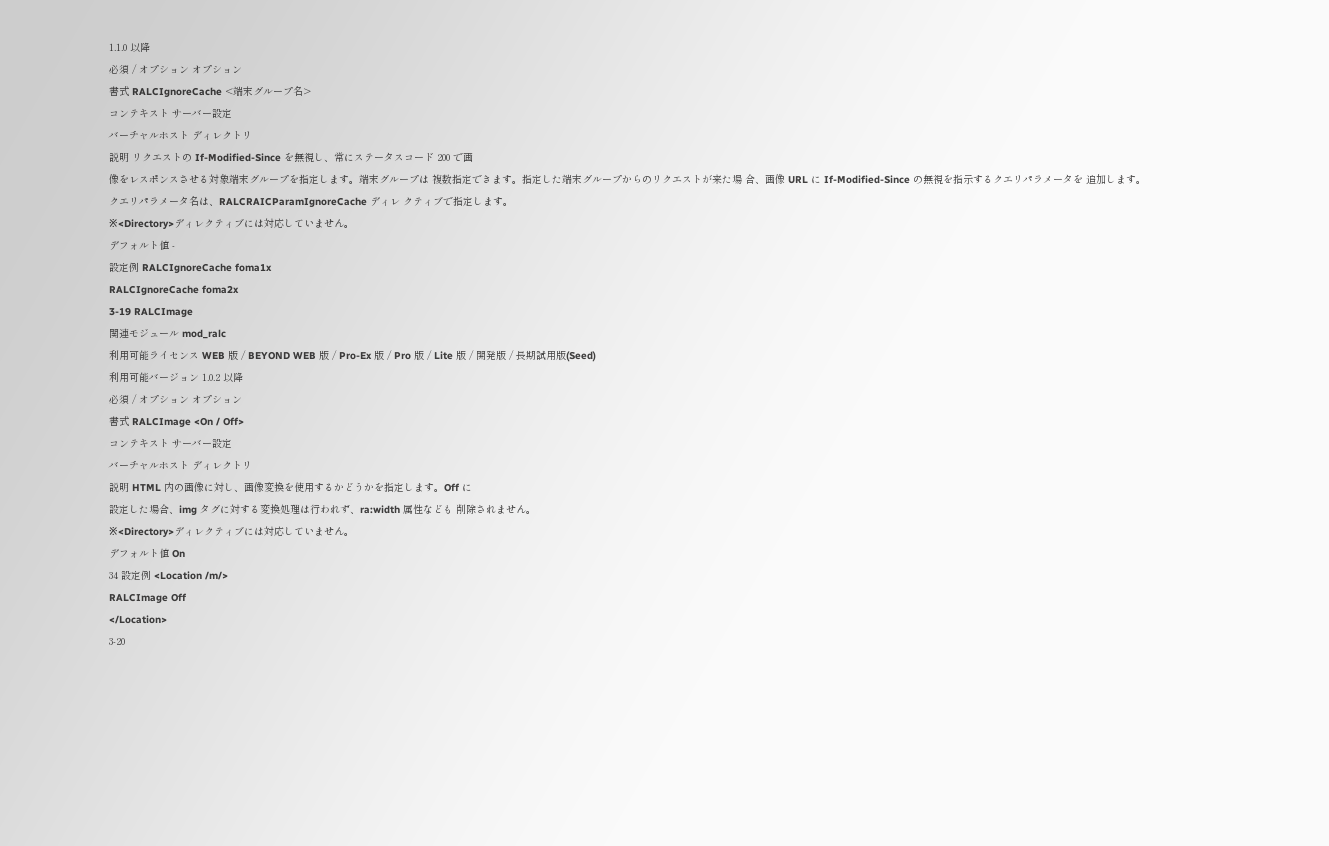1.1.0 以降
必須 / オプション オプション
書式 RALCIgnoreCache <端末グループ名>
コンテキスト サーバー設定
バーチャルホスト ディレクトリ
説明 リクエストの If-Modified-Since を無視し、常にステータスコード 200 で画
像をレスポンスさせる対象端末グループを指定します。端末グループは 複数指定できます。指定した端末グループからのリクエストが来た場 合、画像 URL に If-Modified-Since の無視を指示するクエリパラメータを 追加します。クエリパラメータ名は、RALCRAICParamIgnoreCache ディレ クティブで指定します。
※<Directory>ディレクティブには対応していません。
デフォルト値 -
設定例 RALCIgnoreCache foma1x
RALCIgnoreCache foma2x
3-19 RALCImage
関連モジュール mod_ralc
利用可能ライセンス WEB 版 / BEYOND WEB 版 / Pro-Ex 版 / Pro 版 / Lite 版 / 開発版 / 長期試用版(Seed)
利用可能バージョン 1.0.2 以降
必須 / オプション オプション
書式 RALCImage <On / Off>
コンテキスト サーバー設定
バーチャルホスト ディレクトリ
説明 HTML 内の画像に対し、画像変換を使用するかどうかを指定します。Off に
設定した場合、img タグに対する変換処理は行われず、ra:width 属性なども 削除されません。
※<Directory>ディレクティブには対応していません。
デフォルト値 On
34 設定例 <Location /m/>
RALCImage Off
</Location>
3-20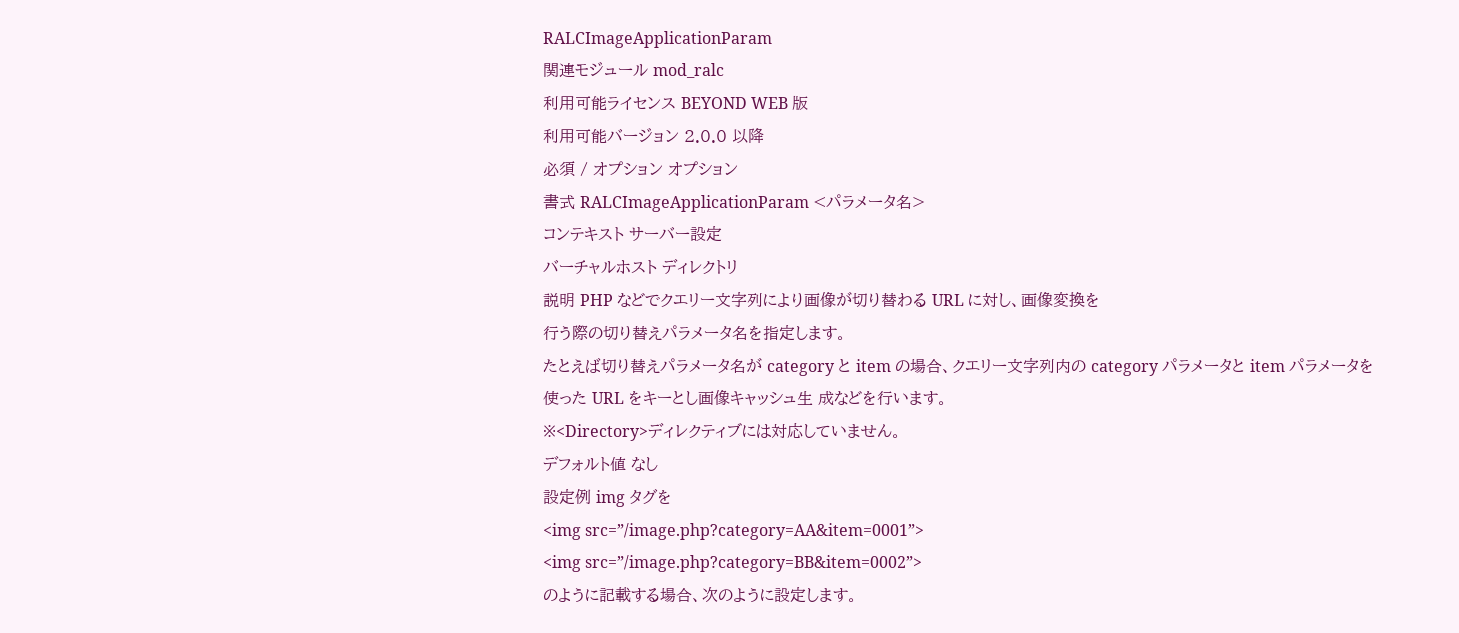RALCImageApplicationParam
関連モジュール mod_ralc
利用可能ライセンス BEYOND WEB 版
利用可能バージョン 2.0.0 以降
必須 / オプション オプション
書式 RALCImageApplicationParam <パラメータ名>
コンテキスト サーバー設定
バーチャルホスト ディレクトリ
説明 PHP などでクエリー文字列により画像が切り替わる URL に対し、画像変換を
行う際の切り替えパラメータ名を指定します。
たとえば切り替えパラメータ名が category と item の場合、クエリー文字列内の category パラメータと item パラメータを使った URL をキーとし画像キャッシュ生 成などを行います。
※<Directory>ディレクティブには対応していません。
デフォルト値 なし
設定例 img タグを
<img src=”/image.php?category=AA&item=0001”>
<img src=”/image.php?category=BB&item=0002”>
のように記載する場合、次のように設定します。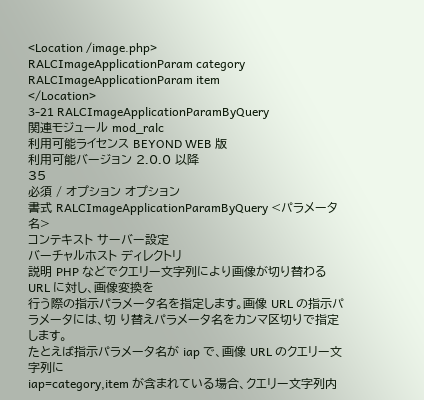<Location /image.php>
RALCImageApplicationParam category RALCImageApplicationParam item
</Location>
3-21 RALCImageApplicationParamByQuery
関連モジュール mod_ralc
利用可能ライセンス BEYOND WEB 版
利用可能バージョン 2.0.0 以降
35
必須 / オプション オプション
書式 RALCImageApplicationParamByQuery <パラメータ名>
コンテキスト サーバー設定
バーチャルホスト ディレクトリ
説明 PHP などでクエリー文字列により画像が切り替わる URL に対し、画像変換を
行う際の指示パラメータ名を指定します。画像 URL の指示パラメータには、切 り替えパラメータ名をカンマ区切りで指定します。
たとえば指示パラメータ名が iap で、画像 URL のクエリー文字列に
iap=category,item が含まれている場合、クエリー文字列内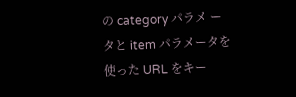の category パラメ ータと item パラメータを使った URL をキー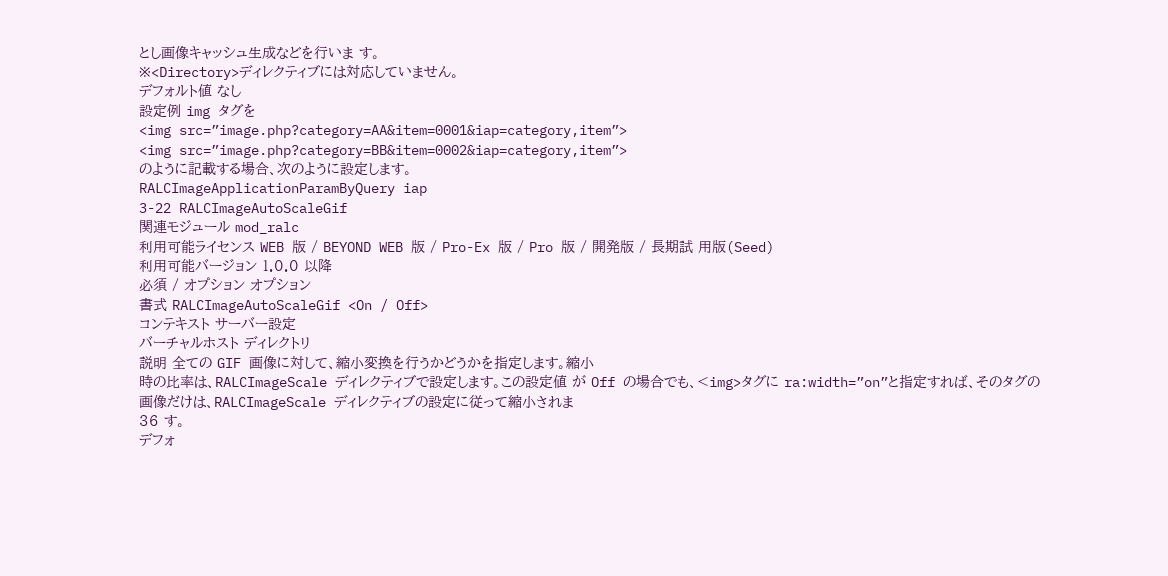とし画像キャッシュ生成などを行いま す。
※<Directory>ディレクティブには対応していません。
デフォルト値 なし
設定例 img タグを
<img src=”image.php?category=AA&item=0001&iap=category,item”>
<img src=”image.php?category=BB&item=0002&iap=category,item”>
のように記載する場合、次のように設定します。
RALCImageApplicationParamByQuery iap
3-22 RALCImageAutoScaleGif
関連モジュール mod_ralc
利用可能ライセンス WEB 版 / BEYOND WEB 版 / Pro-Ex 版 / Pro 版 / 開発版 / 長期試 用版(Seed)
利用可能バージョン 1.0.0 以降
必須 / オプション オプション
書式 RALCImageAutoScaleGif <On / Off>
コンテキスト サーバー設定
バーチャルホスト ディレクトリ
説明 全ての GIF 画像に対して、縮小変換を行うかどうかを指定します。縮小
時の比率は、RALCImageScale ディレクティブで設定します。この設定値 が Off の場合でも、<img>タグに ra:width=”on”と指定すれば、そのタグの 画像だけは、RALCImageScale ディレクティブの設定に従って縮小されま
36 す。
デフォ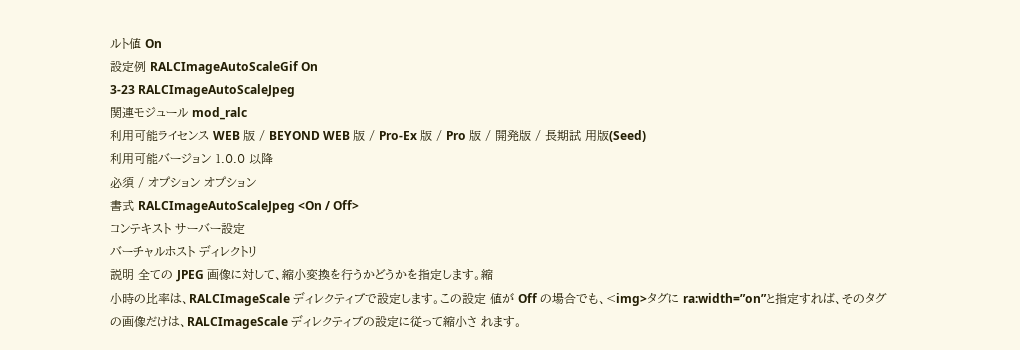ルト値 On
設定例 RALCImageAutoScaleGif On
3-23 RALCImageAutoScaleJpeg
関連モジュール mod_ralc
利用可能ライセンス WEB 版 / BEYOND WEB 版 / Pro-Ex 版 / Pro 版 / 開発版 / 長期試 用版(Seed)
利用可能バージョン 1.0.0 以降
必須 / オプション オプション
書式 RALCImageAutoScaleJpeg <On / Off>
コンテキスト サーバー設定
バーチャルホスト ディレクトリ
説明 全ての JPEG 画像に対して、縮小変換を行うかどうかを指定します。縮
小時の比率は、RALCImageScale ディレクティブで設定します。この設定 値が Off の場合でも、<img>タグに ra:width=”on”と指定すれば、そのタグ の画像だけは、RALCImageScale ディレクティブの設定に従って縮小さ れます。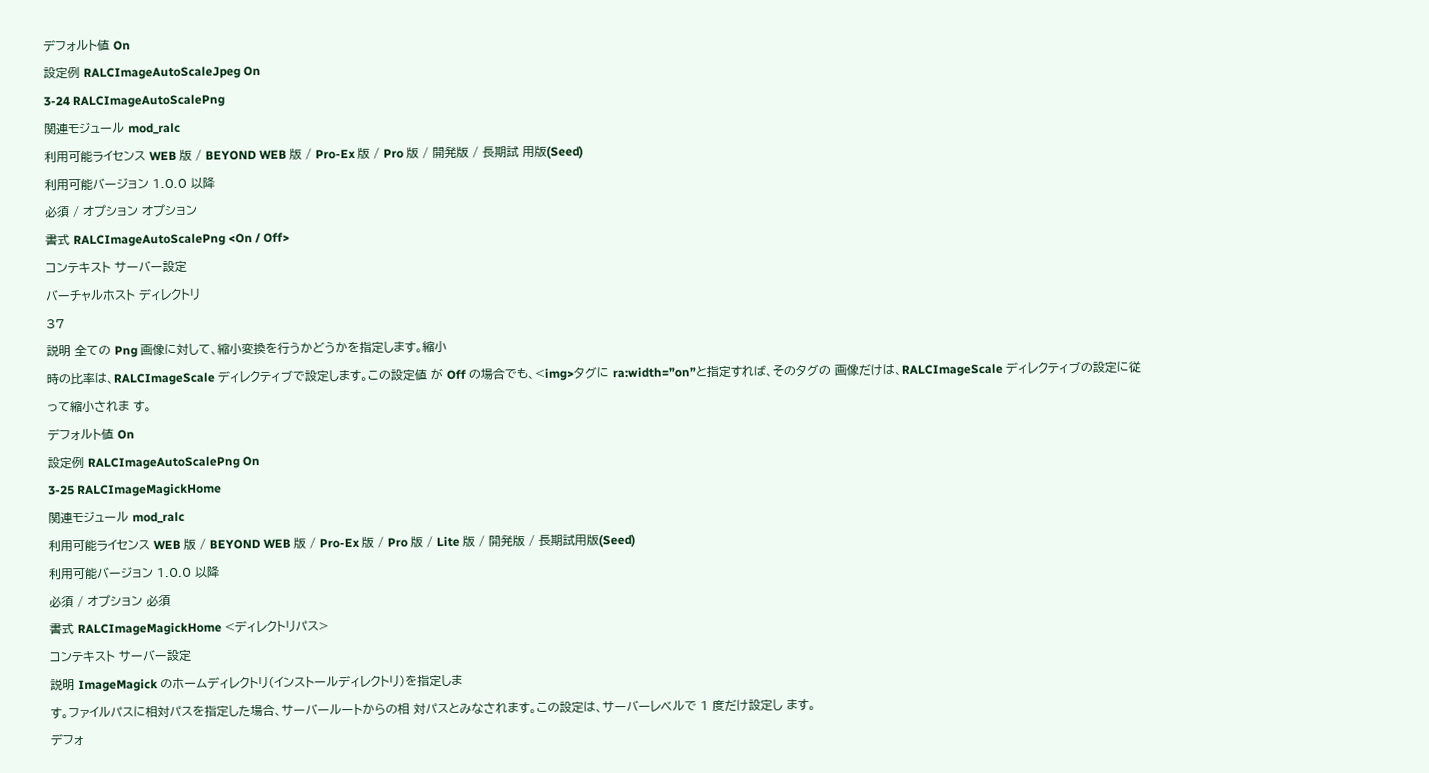デフォルト値 On
設定例 RALCImageAutoScaleJpeg On
3-24 RALCImageAutoScalePng
関連モジュール mod_ralc
利用可能ライセンス WEB 版 / BEYOND WEB 版 / Pro-Ex 版 / Pro 版 / 開発版 / 長期試 用版(Seed)
利用可能バージョン 1.0.0 以降
必須 / オプション オプション
書式 RALCImageAutoScalePng <On / Off>
コンテキスト サーバー設定
バーチャルホスト ディレクトリ
37
説明 全ての Png 画像に対して、縮小変換を行うかどうかを指定します。縮小
時の比率は、RALCImageScale ディレクティブで設定します。この設定値 が Off の場合でも、<img>タグに ra:width=”on”と指定すれば、そのタグの 画像だけは、RALCImageScale ディレクティブの設定に従って縮小されま す。
デフォルト値 On
設定例 RALCImageAutoScalePng On
3-25 RALCImageMagickHome
関連モジュール mod_ralc
利用可能ライセンス WEB 版 / BEYOND WEB 版 / Pro-Ex 版 / Pro 版 / Lite 版 / 開発版 / 長期試用版(Seed)
利用可能バージョン 1.0.0 以降
必須 / オプション 必須
書式 RALCImageMagickHome <ディレクトリパス>
コンテキスト サーバー設定
説明 ImageMagick のホームディレクトリ(インストールディレクトリ)を指定しま
す。ファイルパスに相対パスを指定した場合、サーバールートからの相 対パスとみなされます。この設定は、サーバーレベルで 1 度だけ設定し ます。
デフォ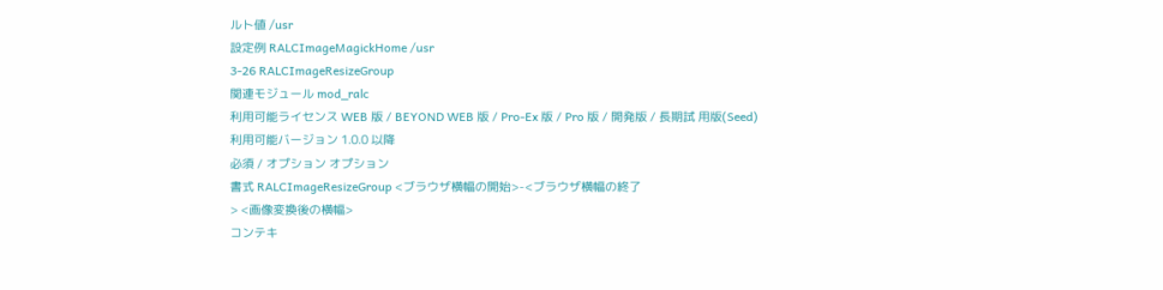ルト値 /usr
設定例 RALCImageMagickHome /usr
3-26 RALCImageResizeGroup
関連モジュール mod_ralc
利用可能ライセンス WEB 版 / BEYOND WEB 版 / Pro-Ex 版 / Pro 版 / 開発版 / 長期試 用版(Seed)
利用可能バージョン 1.0.0 以降
必須 / オプション オプション
書式 RALCImageResizeGroup <ブラウザ横幅の開始>-<ブラウザ横幅の終了
> <画像変換後の横幅>
コンテキ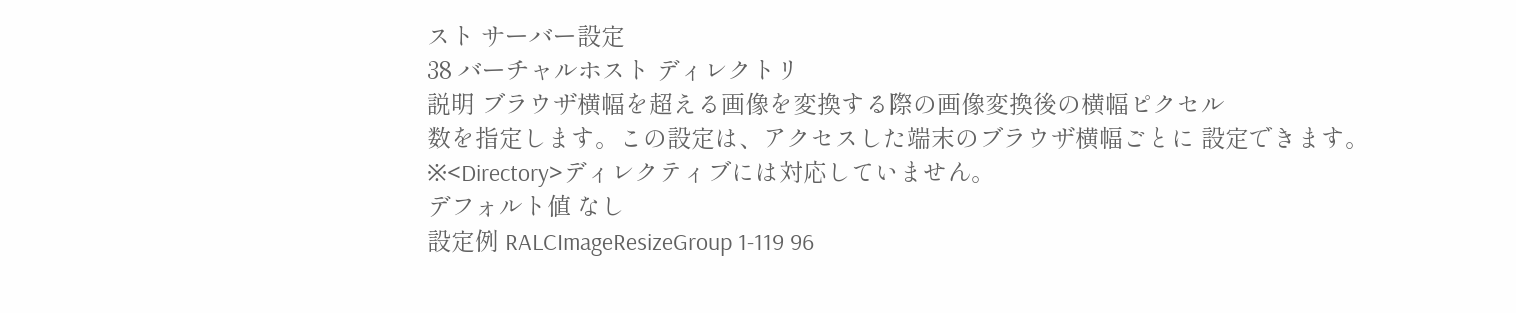スト サーバー設定
38 バーチャルホスト ディレクトリ
説明 ブラウザ横幅を超える画像を変換する際の画像変換後の横幅ピクセル
数を指定します。この設定は、アクセスした端末のブラウザ横幅ごとに 設定できます。
※<Directory>ディレクティブには対応していません。
デフォルト値 なし
設定例 RALCImageResizeGroup 1-119 96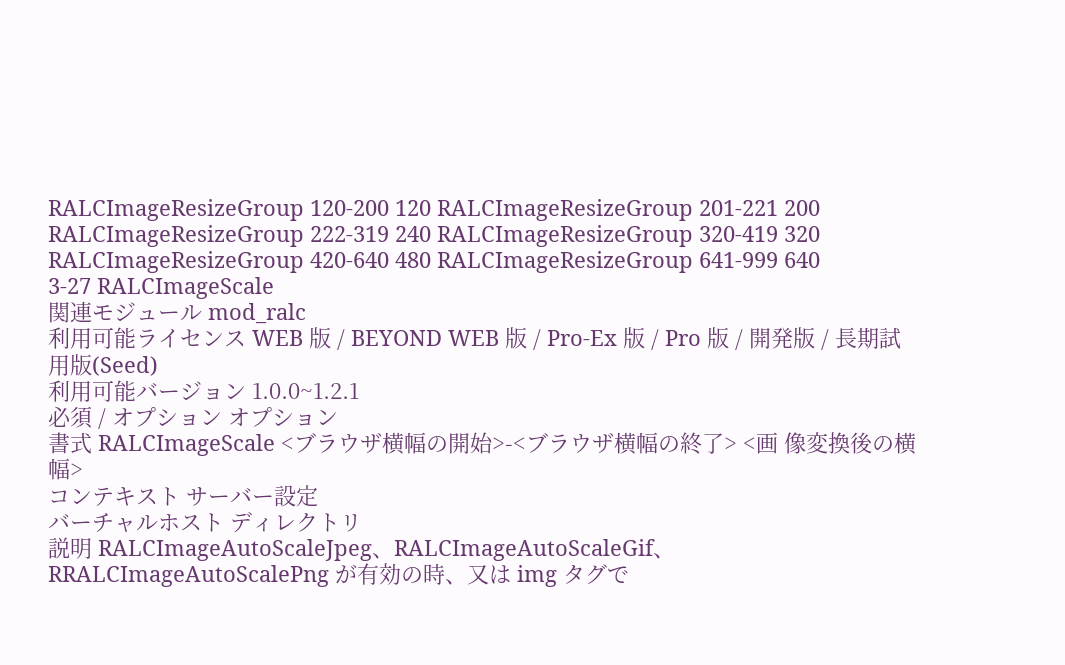RALCImageResizeGroup 120-200 120 RALCImageResizeGroup 201-221 200 RALCImageResizeGroup 222-319 240 RALCImageResizeGroup 320-419 320 RALCImageResizeGroup 420-640 480 RALCImageResizeGroup 641-999 640
3-27 RALCImageScale
関連モジュール mod_ralc
利用可能ライセンス WEB 版 / BEYOND WEB 版 / Pro-Ex 版 / Pro 版 / 開発版 / 長期試 用版(Seed)
利用可能バージョン 1.0.0~1.2.1
必須 / オプション オプション
書式 RALCImageScale <ブラウザ横幅の開始>-<ブラウザ横幅の終了> <画 像変換後の横幅>
コンテキスト サーバー設定
バーチャルホスト ディレクトリ
説明 RALCImageAutoScaleJpeg、RALCImageAutoScaleGif、
RRALCImageAutoScalePng が有効の時、又は img タグで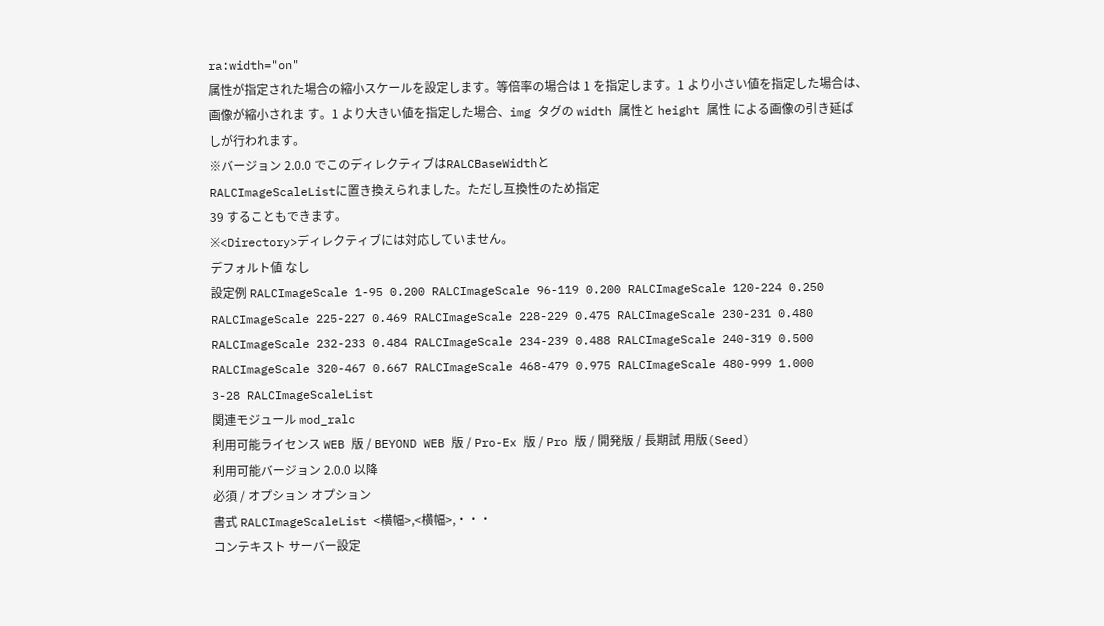ra:width="on"
属性が指定された場合の縮小スケールを設定します。等倍率の場合は 1 を指定します。1 より小さい値を指定した場合は、画像が縮小されま す。1 より大きい値を指定した場合、img タグの width 属性と height 属性 による画像の引き延ばしが行われます。
※バージョン 2.0.0 でこのディレクティブはRALCBaseWidthと
RALCImageScaleListに置き換えられました。ただし互換性のため指定
39 することもできます。
※<Directory>ディレクティブには対応していません。
デフォルト値 なし
設定例 RALCImageScale 1-95 0.200 RALCImageScale 96-119 0.200 RALCImageScale 120-224 0.250 RALCImageScale 225-227 0.469 RALCImageScale 228-229 0.475 RALCImageScale 230-231 0.480 RALCImageScale 232-233 0.484 RALCImageScale 234-239 0.488 RALCImageScale 240-319 0.500 RALCImageScale 320-467 0.667 RALCImageScale 468-479 0.975 RALCImageScale 480-999 1.000
3-28 RALCImageScaleList
関連モジュール mod_ralc
利用可能ライセンス WEB 版 / BEYOND WEB 版 / Pro-Ex 版 / Pro 版 / 開発版 / 長期試 用版(Seed)
利用可能バージョン 2.0.0 以降
必須 / オプション オプション
書式 RALCImageScaleList <横幅>,<横幅>,・・・
コンテキスト サーバー設定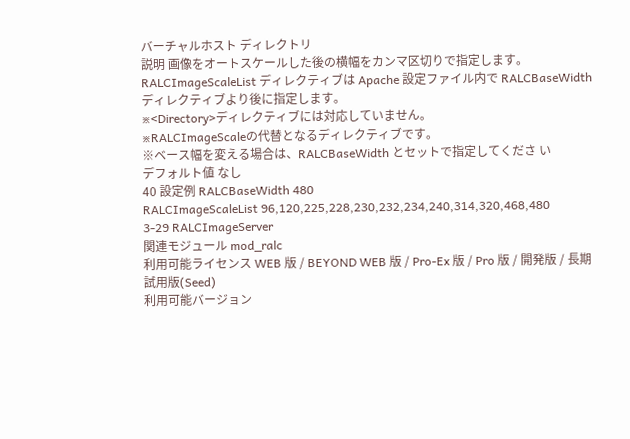バーチャルホスト ディレクトリ
説明 画像をオートスケールした後の横幅をカンマ区切りで指定します。
RALCImageScaleList ディレクティブは Apache 設定ファイル内で RALCBaseWidth ディレクティブより後に指定します。
※<Directory>ディレクティブには対応していません。
※RALCImageScaleの代替となるディレクティブです。
※ベース幅を変える場合は、RALCBaseWidth とセットで指定してくださ い
デフォルト値 なし
40 設定例 RALCBaseWidth 480
RALCImageScaleList 96,120,225,228,230,232,234,240,314,320,468,480
3-29 RALCImageServer
関連モジュール mod_ralc
利用可能ライセンス WEB 版 / BEYOND WEB 版 / Pro-Ex 版 / Pro 版 / 開発版 / 長期 試用版(Seed)
利用可能バージョン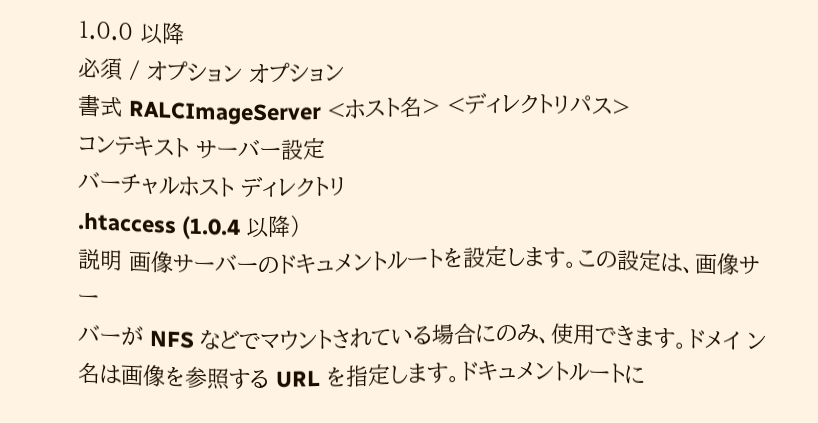1.0.0 以降
必須 / オプション オプション
書式 RALCImageServer <ホスト名> <ディレクトリパス>
コンテキスト サーバー設定
バーチャルホスト ディレクトリ
.htaccess (1.0.4 以降)
説明 画像サーバーのドキュメントルートを設定します。この設定は、画像サー
バーが NFS などでマウントされている場合にのみ、使用できます。ドメイ ン名は画像を参照する URL を指定します。ドキュメントルートに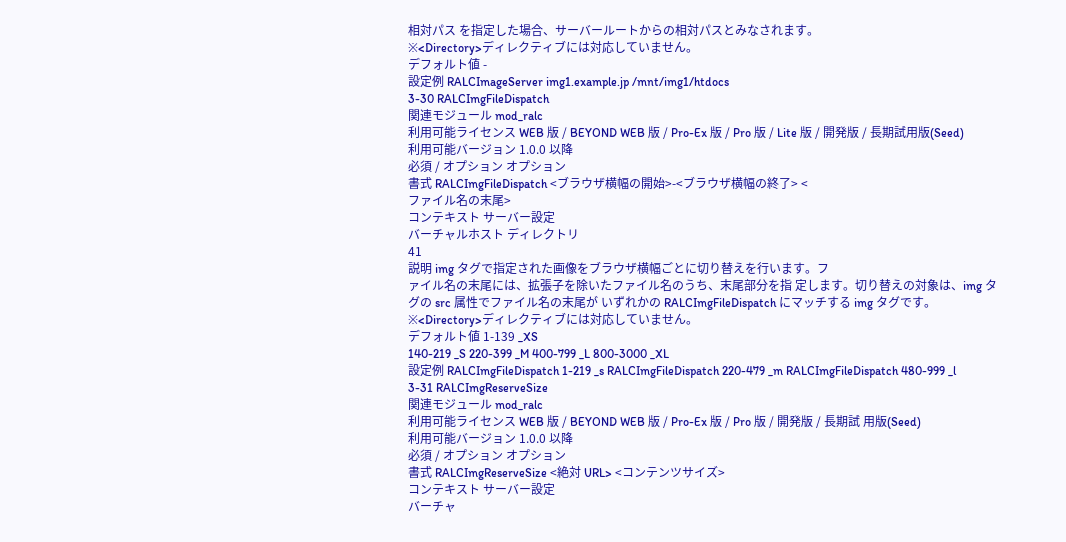相対パス を指定した場合、サーバールートからの相対パスとみなされます。
※<Directory>ディレクティブには対応していません。
デフォルト値 -
設定例 RALCImageServer img1.example.jp /mnt/img1/htdocs
3-30 RALCImgFileDispatch
関連モジュール mod_ralc
利用可能ライセンス WEB 版 / BEYOND WEB 版 / Pro-Ex 版 / Pro 版 / Lite 版 / 開発版 / 長期試用版(Seed)
利用可能バージョン 1.0.0 以降
必須 / オプション オプション
書式 RALCImgFileDispatch <ブラウザ横幅の開始>-<ブラウザ横幅の終了> <
ファイル名の末尾>
コンテキスト サーバー設定
バーチャルホスト ディレクトリ
41
説明 img タグで指定された画像をブラウザ横幅ごとに切り替えを行います。フ
ァイル名の末尾には、拡張子を除いたファイル名のうち、末尾部分を指 定します。切り替えの対象は、img タグの src 属性でファイル名の末尾が いずれかの RALCImgFileDispatch にマッチする img タグです。
※<Directory>ディレクティブには対応していません。
デフォルト値 1-139 _XS
140-219 _S 220-399 _M 400-799 _L 800-3000 _XL
設定例 RALCImgFileDispatch 1-219 _s RALCImgFileDispatch 220-479 _m RALCImgFileDispatch 480-999 _l
3-31 RALCImgReserveSize
関連モジュール mod_ralc
利用可能ライセンス WEB 版 / BEYOND WEB 版 / Pro-Ex 版 / Pro 版 / 開発版 / 長期試 用版(Seed)
利用可能バージョン 1.0.0 以降
必須 / オプション オプション
書式 RALCImgReserveSize <絶対 URL> <コンテンツサイズ>
コンテキスト サーバー設定
バーチャ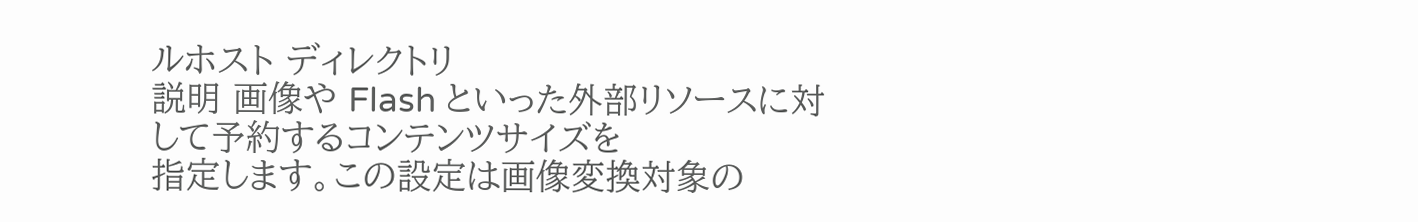ルホスト ディレクトリ
説明 画像や Flash といった外部リソースに対して予約するコンテンツサイズを
指定します。この設定は画像変換対象の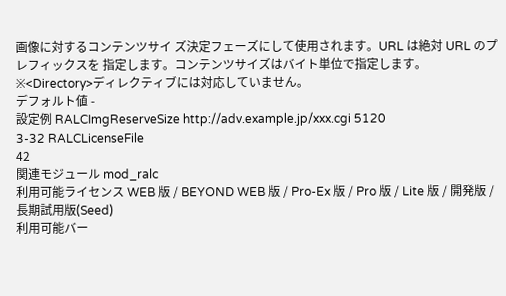画像に対するコンテンツサイ ズ決定フェーズにして使用されます。URL は絶対 URL のプレフィックスを 指定します。コンテンツサイズはバイト単位で指定します。
※<Directory>ディレクティブには対応していません。
デフォルト値 -
設定例 RALCImgReserveSize http://adv.example.jp/xxx.cgi 5120
3-32 RALCLicenseFile
42
関連モジュール mod_ralc
利用可能ライセンス WEB 版 / BEYOND WEB 版 / Pro-Ex 版 / Pro 版 / Lite 版 / 開発版 / 長期試用版(Seed)
利用可能バー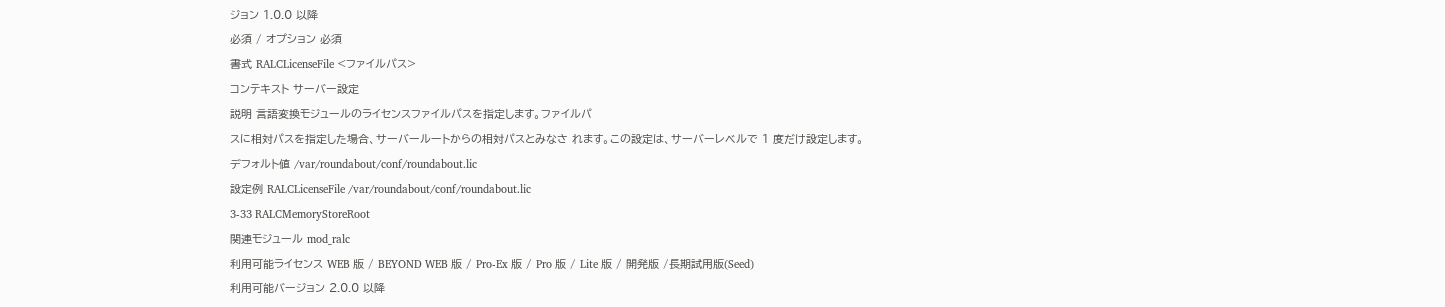ジョン 1.0.0 以降
必須 / オプション 必須
書式 RALCLicenseFile <ファイルパス>
コンテキスト サーバー設定
説明 言語変換モジュールのライセンスファイルパスを指定します。ファイルパ
スに相対パスを指定した場合、サーバールートからの相対パスとみなさ れます。この設定は、サーバーレベルで 1 度だけ設定します。
デフォルト値 /var/roundabout/conf/roundabout.lic
設定例 RALCLicenseFile /var/roundabout/conf/roundabout.lic
3-33 RALCMemoryStoreRoot
関連モジュール mod_ralc
利用可能ライセンス WEB 版 / BEYOND WEB 版 / Pro-Ex 版 / Pro 版 / Lite 版 / 開発版 /長期試用版(Seed)
利用可能バージョン 2.0.0 以降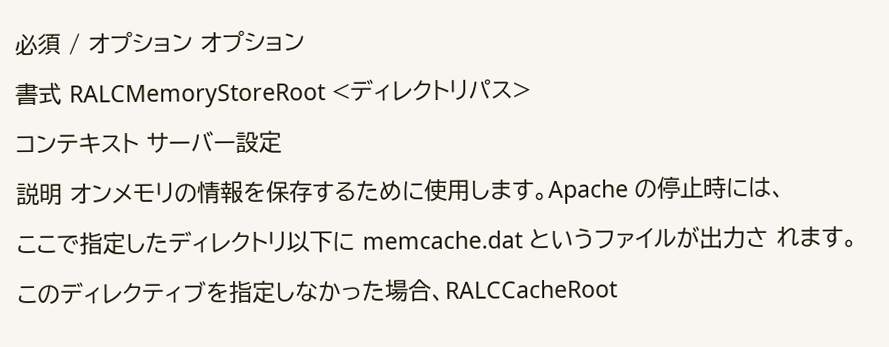必須 / オプション オプション
書式 RALCMemoryStoreRoot <ディレクトリパス>
コンテキスト サーバー設定
説明 オンメモリの情報を保存するために使用します。Apache の停止時には、
ここで指定したディレクトリ以下に memcache.dat というファイルが出力さ れます。このディレクティブを指定しなかった場合、RALCCacheRoot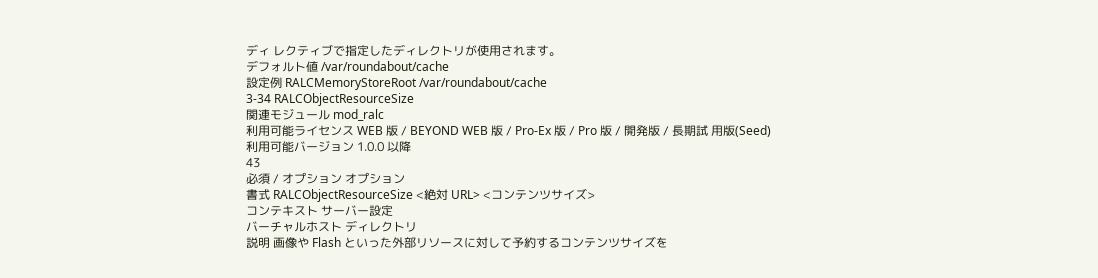ディ レクティブで指定したディレクトリが使用されます。
デフォルト値 /var/roundabout/cache
設定例 RALCMemoryStoreRoot /var/roundabout/cache
3-34 RALCObjectResourceSize
関連モジュール mod_ralc
利用可能ライセンス WEB 版 / BEYOND WEB 版 / Pro-Ex 版 / Pro 版 / 開発版 / 長期試 用版(Seed)
利用可能バージョン 1.0.0 以降
43
必須 / オプション オプション
書式 RALCObjectResourceSize <絶対 URL> <コンテンツサイズ>
コンテキスト サーバー設定
バーチャルホスト ディレクトリ
説明 画像や Flash といった外部リソースに対して予約するコンテンツサイズを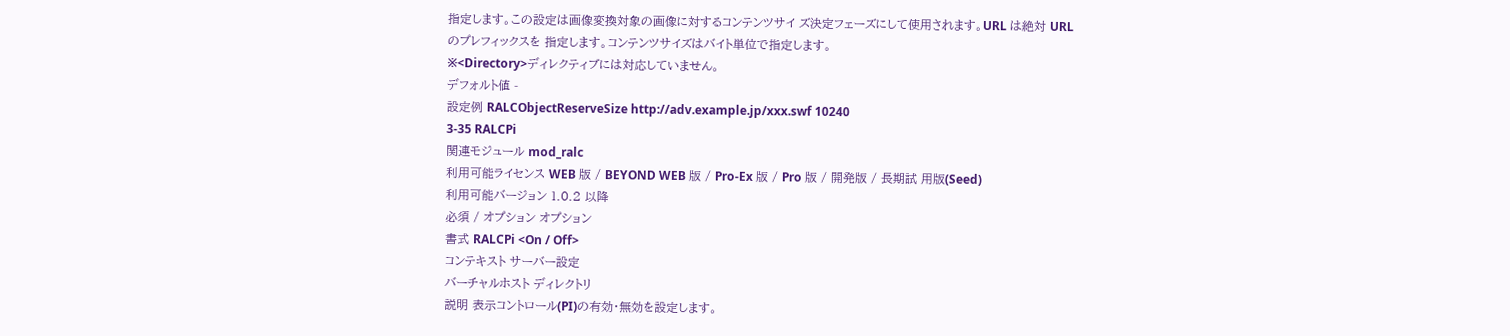指定します。この設定は画像変換対象の画像に対するコンテンツサイ ズ決定フェーズにして使用されます。URL は絶対 URL のプレフィックスを 指定します。コンテンツサイズはバイト単位で指定します。
※<Directory>ディレクティブには対応していません。
デフォルト値 -
設定例 RALCObjectReserveSize http://adv.example.jp/xxx.swf 10240
3-35 RALCPi
関連モジュール mod_ralc
利用可能ライセンス WEB 版 / BEYOND WEB 版 / Pro-Ex 版 / Pro 版 / 開発版 / 長期試 用版(Seed)
利用可能バージョン 1.0.2 以降
必須 / オプション オプション
書式 RALCPi <On / Off>
コンテキスト サーバー設定
バーチャルホスト ディレクトリ
説明 表示コントロール(PI)の有効・無効を設定します。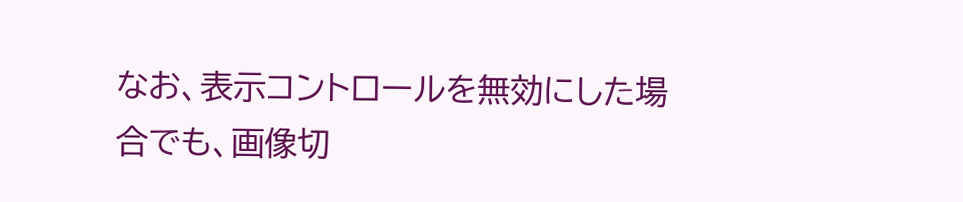なお、表示コントロールを無効にした場合でも、画像切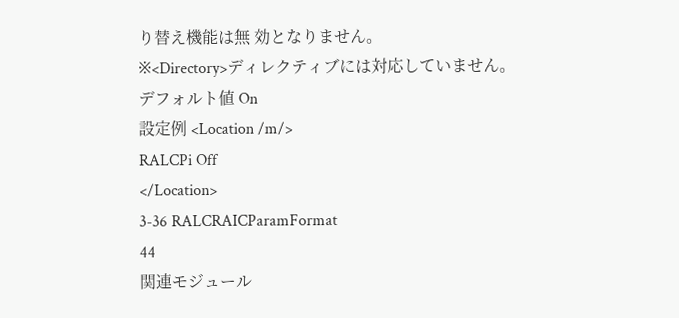り替え機能は無 効となりません。
※<Directory>ディレクティブには対応していません。
デフォルト値 On
設定例 <Location /m/>
RALCPi Off
</Location>
3-36 RALCRAICParamFormat
44
関連モジュール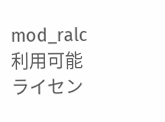mod_ralc
利用可能ライセン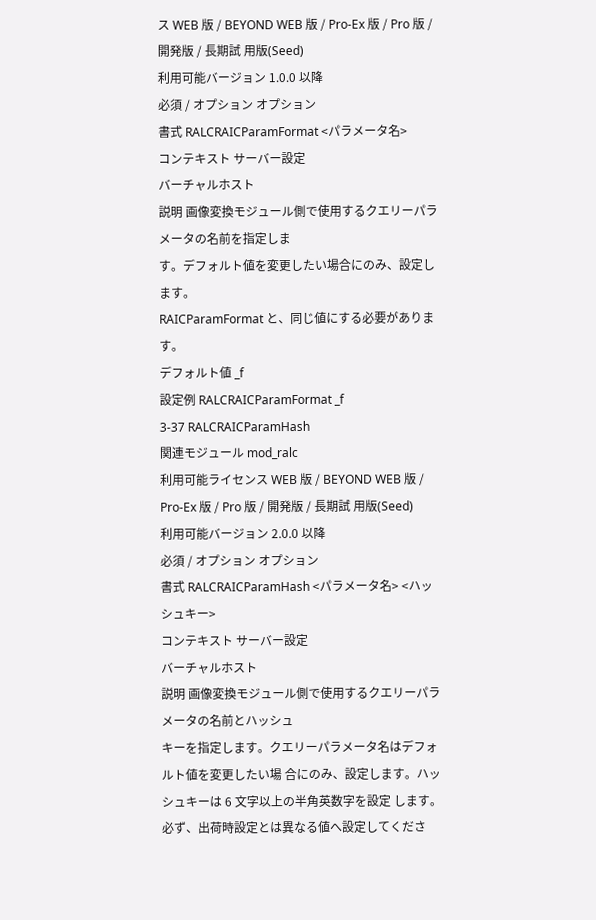ス WEB 版 / BEYOND WEB 版 / Pro-Ex 版 / Pro 版 / 開発版 / 長期試 用版(Seed)
利用可能バージョン 1.0.0 以降
必須 / オプション オプション
書式 RALCRAICParamFormat <パラメータ名>
コンテキスト サーバー設定
バーチャルホスト
説明 画像変換モジュール側で使用するクエリーパラメータの名前を指定しま
す。デフォルト値を変更したい場合にのみ、設定します。
RAICParamFormat と、同じ値にする必要があります。
デフォルト値 _f
設定例 RALCRAICParamFormat _f
3-37 RALCRAICParamHash
関連モジュール mod_ralc
利用可能ライセンス WEB 版 / BEYOND WEB 版 / Pro-Ex 版 / Pro 版 / 開発版 / 長期試 用版(Seed)
利用可能バージョン 2.0.0 以降
必須 / オプション オプション
書式 RALCRAICParamHash <パラメータ名> <ハッシュキー>
コンテキスト サーバー設定
バーチャルホスト
説明 画像変換モジュール側で使用するクエリーパラメータの名前とハッシュ
キーを指定します。クエリーパラメータ名はデフォルト値を変更したい場 合にのみ、設定します。ハッシュキーは 6 文字以上の半角英数字を設定 します。必ず、出荷時設定とは異なる値へ設定してくださ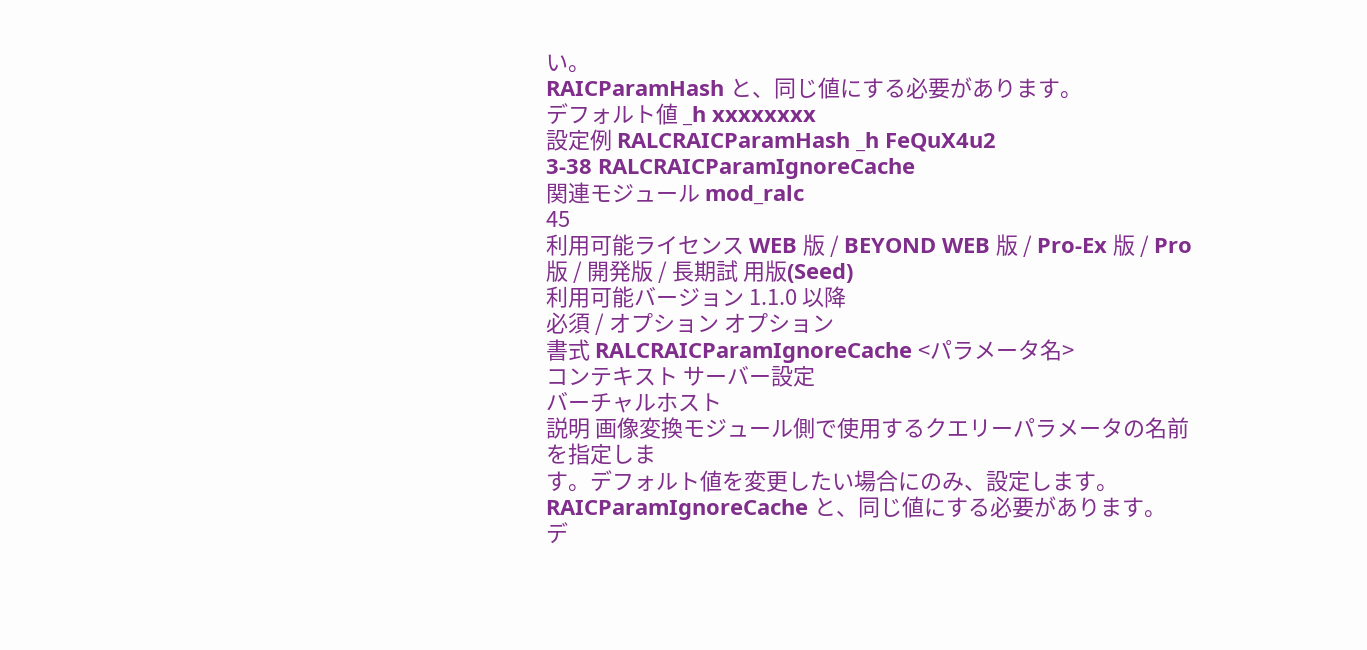い。
RAICParamHash と、同じ値にする必要があります。
デフォルト値 _h xxxxxxxx
設定例 RALCRAICParamHash _h FeQuX4u2
3-38 RALCRAICParamIgnoreCache
関連モジュール mod_ralc
45
利用可能ライセンス WEB 版 / BEYOND WEB 版 / Pro-Ex 版 / Pro 版 / 開発版 / 長期試 用版(Seed)
利用可能バージョン 1.1.0 以降
必須 / オプション オプション
書式 RALCRAICParamIgnoreCache <パラメータ名>
コンテキスト サーバー設定
バーチャルホスト
説明 画像変換モジュール側で使用するクエリーパラメータの名前を指定しま
す。デフォルト値を変更したい場合にのみ、設定します。
RAICParamIgnoreCache と、同じ値にする必要があります。
デ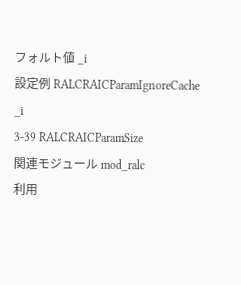フォルト値 _i
設定例 RALCRAICParamIgnoreCache _i
3-39 RALCRAICParamSize
関連モジュール mod_ralc
利用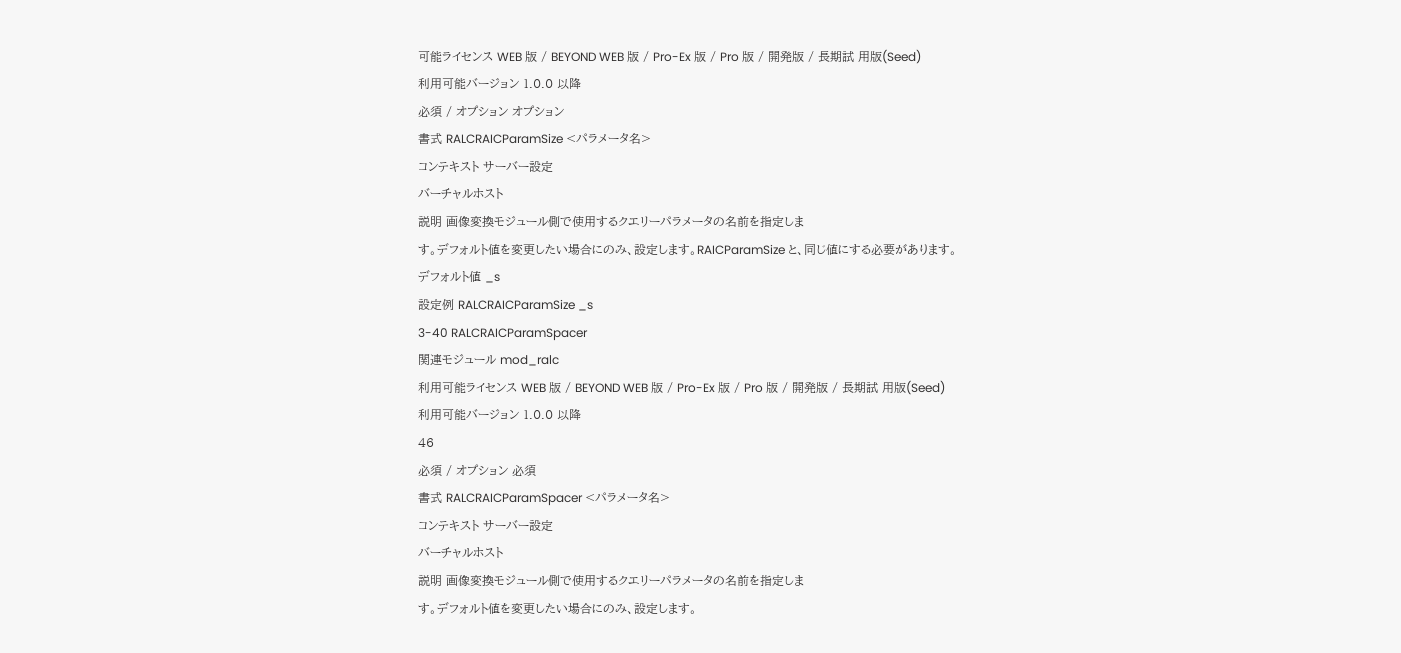可能ライセンス WEB 版 / BEYOND WEB 版 / Pro-Ex 版 / Pro 版 / 開発版 / 長期試 用版(Seed)
利用可能バージョン 1.0.0 以降
必須 / オプション オプション
書式 RALCRAICParamSize <パラメータ名>
コンテキスト サーバー設定
バーチャルホスト
説明 画像変換モジュール側で使用するクエリーパラメータの名前を指定しま
す。デフォルト値を変更したい場合にのみ、設定します。RAICParamSize と、同じ値にする必要があります。
デフォルト値 _s
設定例 RALCRAICParamSize _s
3-40 RALCRAICParamSpacer
関連モジュール mod_ralc
利用可能ライセンス WEB 版 / BEYOND WEB 版 / Pro-Ex 版 / Pro 版 / 開発版 / 長期試 用版(Seed)
利用可能バージョン 1.0.0 以降
46
必須 / オプション 必須
書式 RALCRAICParamSpacer <パラメータ名>
コンテキスト サーバー設定
バーチャルホスト
説明 画像変換モジュール側で使用するクエリーパラメータの名前を指定しま
す。デフォルト値を変更したい場合にのみ、設定します。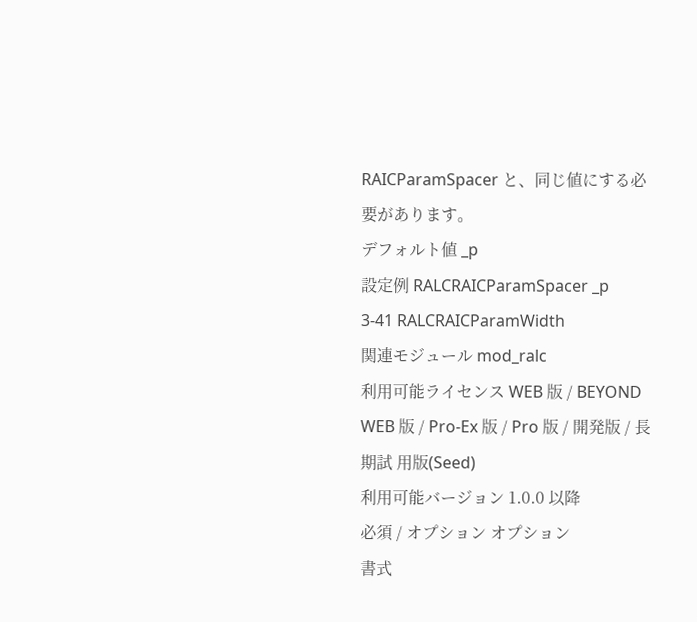RAICParamSpacer と、同じ値にする必要があります。
デフォルト値 _p
設定例 RALCRAICParamSpacer _p
3-41 RALCRAICParamWidth
関連モジュール mod_ralc
利用可能ライセンス WEB 版 / BEYOND WEB 版 / Pro-Ex 版 / Pro 版 / 開発版 / 長期試 用版(Seed)
利用可能バージョン 1.0.0 以降
必須 / オプション オプション
書式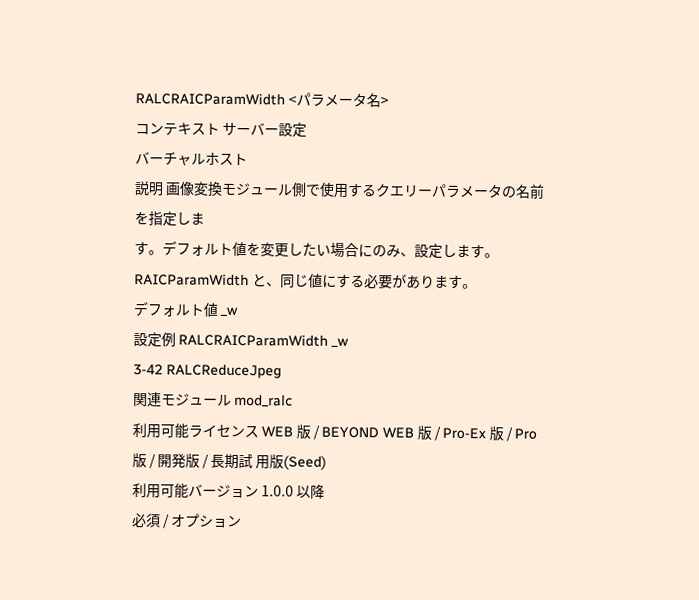RALCRAICParamWidth <パラメータ名>
コンテキスト サーバー設定
バーチャルホスト
説明 画像変換モジュール側で使用するクエリーパラメータの名前を指定しま
す。デフォルト値を変更したい場合にのみ、設定します。
RAICParamWidth と、同じ値にする必要があります。
デフォルト値 _w
設定例 RALCRAICParamWidth _w
3-42 RALCReduceJpeg
関連モジュール mod_ralc
利用可能ライセンス WEB 版 / BEYOND WEB 版 / Pro-Ex 版 / Pro 版 / 開発版 / 長期試 用版(Seed)
利用可能バージョン 1.0.0 以降
必須 / オプション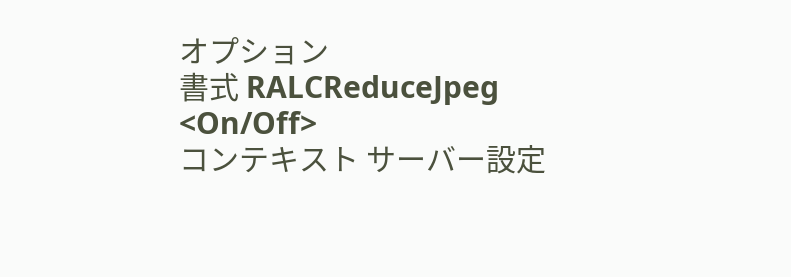オプション
書式 RALCReduceJpeg <On/Off>
コンテキスト サーバー設定